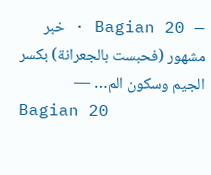— Bagian 20 · خبر مشهور (فحبست بالجعرانة) بكسر الجيم وسكون الم… —
Bagian 20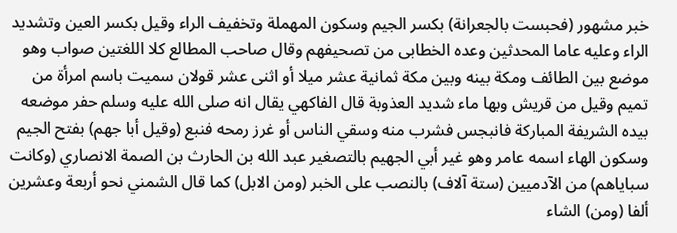خبر مشهور (فحبست بالجعرانة) بكسر الجيم وسكون المهملة وتخفيف الراء وقيل بكسر العين وتشديد الراء وعليه عاما المحدثين وعده الخطابى من تصحيفهم وقال صاحب المطالع كلا اللغتين صواب وهو موضع بين الطائف ومكة بينه وبين مكة ثمانية عشر ميلا أو اثنى عشر قولان سميت باسم امرأة من تميم وقيل من قريش وبها ماء شديد العذوبة قال الفاكهي يقال انه صلى الله عليه وسلم حفر موضعه بيده الشريفة المباركة فانبجس فشرب منه وسقي الناس أو غرز رمحه فنبع (وقيل أبا جهم) بفتح الجيم وسكون الهاء اسمه عامر وهو غير أبي الجهيم بالتصغير عبد الله بن الحارث بن الصمة الانصاري (وكانت سباياهم) من الآدميين (ستة آلاف) بالنصب على الخبر (ومن الابل) كما قال الشمني نحو أربعة وعشرين ألفا (ومن) الشاء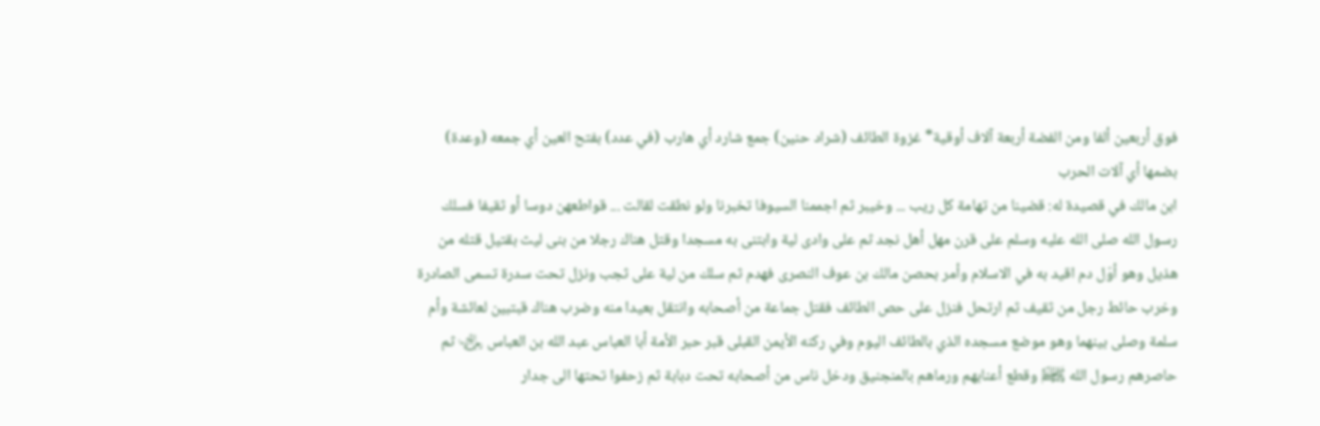فوق أربعين ألفا ومن الفضة أربعة آلاف أوقية* غزوة الطائف (شراد حنين) جمع شارد أي هارب (في عدد) بفتح العين أي جمعه (وعدة) بضمها أي آلات الحرب
ابن مالك في قصيدة له: قضينا من تهامة كل ريب ... وخيبر ثم اجممنا السيوفا تخبرنا ولو نطقت لقالت ... قواطعهن دوسا أو ثقيفا فسلك رسول الله صلى الله عليه وسلم على قرن مهل أهل نجد ثم على وادى لية وابتنى به مسجدا وقتل هناك رجلا من بنى ليث بقتيل قتله من هذيل وهو أوّل دم اقيد به في الاسلام وأمر بحصن مالك بن عوف النصرى فهدم ثم سلك من لية على ثجب ونزل تحت سدرة تسمى الصادرة وخرب حائط رجل من ثقيف ثم ارتحل فنزل على حص الطائف فقتل جماعة من أصحابه وانتقل بعيدا منه وضرب هناك قبتبين لعائشة وأم سلمة وصلى بينهما وهو موضع مسجده الذي بالطائف اليوم وفي ركنه الأيمن القبلى قبر حبر الأمة أبا العباس عبد الله بن العباس ﵄ ثم حاصرهم رسول الله ﵌ وقطع أعنابهم ورماهم بالمنجنيق ودخل ناس من أصحابه تحت دبابة ثم زحفوا تحتها الى جدار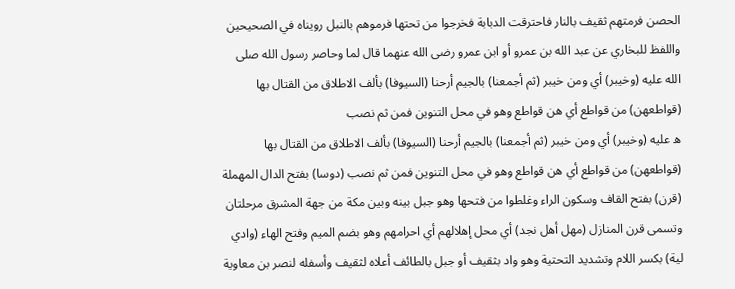الحصن فرمتهم ثقيف بالنار فاحترقت الدبابة فخرجوا من تحتها فرموهم بالنبل رويناه في الصحيحين واللفظ للبخاري عن عبد الله بن عمرو أو ابن عمرو رضى الله عنهما قال لما وحاصر رسول الله صلى الله عليه (وخيبر) أي ومن خيبر (ثم أجمعنا) بالجيم أرحنا (السيوفا) بألف الاطلاق من القتال بها (قواطعهن) من قواطع أي هن قواطع وهو في محل التنوين فمن ثم نصب
ه عليه (وخيبر) أي ومن خيبر (ثم أجمعنا) بالجيم أرحنا (السيوفا) بألف الاطلاق من القتال بها (قواطعهن) من قواطع أي هن قواطع وهو في محل التنوين فمن ثم نصب (دوسا) بفتح الدال المهملة (قرن) بفتح القاف وسكون الراء وغلطوا من فتحها وهو جبل بينه وبين مكة من جهة المشرق مرحلتان وتسمى قرن المنازل (مهل أهل نجد) أي محل إهلالهم أي احرامهم وهو بضم الميم وفتح الهاء (وادي لية) بكسر اللام وتشديد التحتية وهو واد بثقيف أو جبل بالطائف أعلاه لثقيف وأسفله لنصر بن معاوية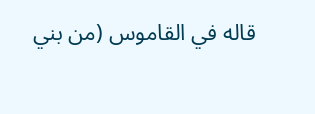قاله في القاموس (من بني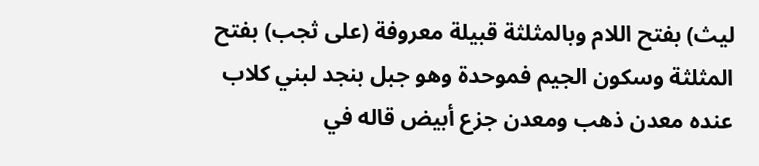ليث) بفتح اللام وبالمثلثة قبيلة معروفة (على ثجب) بفتح المثلثة وسكون الجيم فموحدة وهو جبل بنجد لبني كلاب عنده معدن ذهب ومعدن جزع أبيض قاله في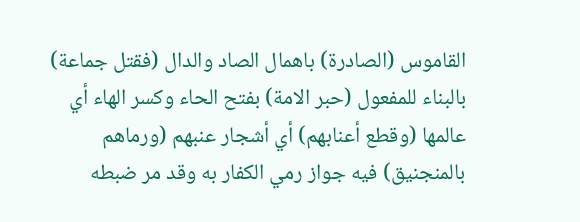القاموس (الصادرة) باهمال الصاد والدال (فقتل جماعة) بالبناء للمفعول (حبر الامة) بفتح الحاء وكسر الهاء أي عالمها (وقطع أعنابهم) أي أشجار عنبهم (ورماهم بالمنجنيق) فيه جواز رمي الكفار به وقد مر ضبطه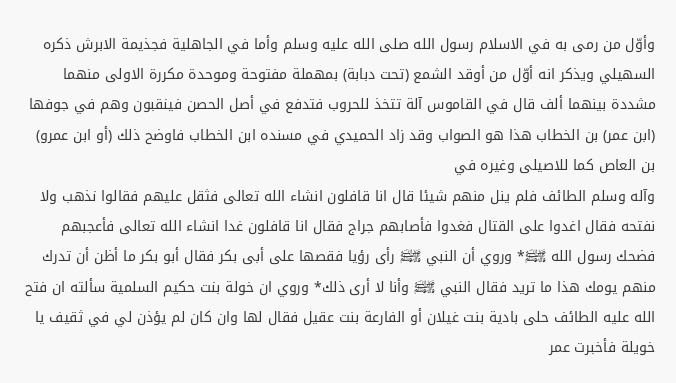وأوّل من رمى به في الاسلام رسول الله صلى الله عليه وسلم وأما في الجاهلية فجذيمة الابرش ذكره السهيلي ويذكر انه أوّل من أوقد الشمع (تحت دبابة) بمهملة مفتوحة وموحدة مكررة الاولى منهما مشددة بينهما ألف قال في القاموس آلة تتخذ للحروب فتدفع في أصل الحصن فينقبون وهم في جوفها (ابن عمر) بن الخطاب هذا هو الصواب وقد زاد الحميدي في مسنده ابن الخطاب فاوضح ذلك (أو ابن عمرو) بن العاص كما للاصيلى وغيره في
وآله وسلم الطائف فلم ينل منهم شيئا قال انا قافلون انشاء الله تعالى فثقل عليهم فقالوا نذهب ولا نفتحه فقال اغدوا على القتال فغدوا فأصابهم جراج فقال انا قافلون غدا انشاء الله تعالى فأعجبهم فضحك رسول الله ﵌* وروي أن النبي ﵌ رأى رؤيا فقصها على أبى بكر فقال أبو بكر ما أظن أن تدرك منهم يومك هذا ما تريد فقال النبي ﵌ وأنا لا أرى ذلك* وروي ان خولة بنت حكيم السلمية سألته ان فتح الله عليه الطائف حلى بادية بنت غيلان أو الفارعة بنت عقيل فقال لها وان كان لم يؤذن لي في ثقيف يا خويلة فأخبرت عمر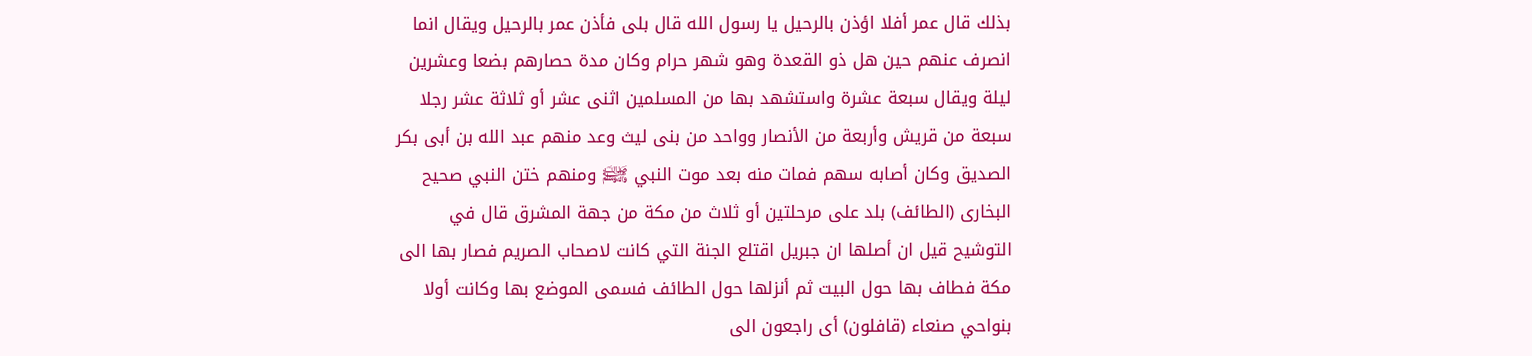بذلك قال عمر أفلا اؤذن بالرحيل يا رسول الله قال بلى فأذن عمر بالرحيل ويقال انما انصرف عنهم حين هل ذو القعدة وهو شهر حرام وكان مدة حصارهم بضعا وعشرين ليلة ويقال سبعة عشرة واستشهد بها من المسلمين اثنى عشر أو ثلاثة عشر رجلا سبعة من قريش وأربعة من الأنصار وواحد من بنى ليث وعد منهم عبد الله بن أبى بكر الصديق وكان أصابه سهم فمات منه بعد موت النبي ﵌ ومنهم ختن النبي صحيح البخارى (الطائف) بلد على مرحلتين أو ثلاث من مكة من جهة المشرق قال في التوشيح قيل ان أصلها ان جبريل اقتلع الجنة التي كانت لاصحاب الصريم فصار بها الى مكة فطاف بها حول البيت ثم أنزلها حول الطائف فسمى الموضع بها وكانت أولا بنواحي صنعاء (قافلون) أى راجعون الى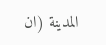المدينة (ان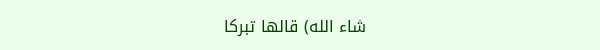شاء الله) قالها تبركا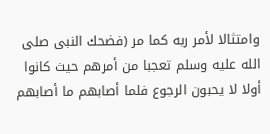وامتثالا لأمر ربه كما مر (فضحك النبى صلى الله عليه وسلم تعجبا من أمرهم حيث كانوا أولا لا يحبون الرجوع فلما أصابهم ما أصابهم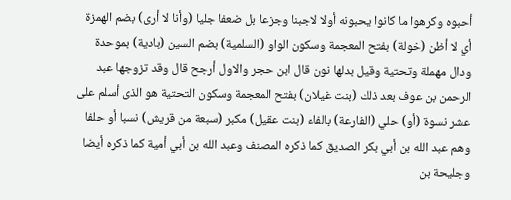أحبوه وكرهوا ما كانوا يحبونه أولا لاجبنا وجزعا بل ضعفا جليا (وأنا لا أرى) بضم الهمزة أي لا أظن (خولة) بفتح المعجمة وسكون الواو (السلمية) بضم السين (بادية) بموحدة ودال مهملة وتحتية وقيل بدلها نون قال ابن حجر والاول أرجح قال وقد تزوجها عبد الرحمن بن عوف بعد ذلك (بنت غيلان) بفتح المعجمة وسكون التحتية هو الذى أسلم على عشر نسوة (أو) حلي (الفارعة) بالفاء (بنت عقيل) مكبر (سبعة من قريش) نسبا أو حلفا وهم عبد الله بن أبي بكر الصديق كما ذكره المصنف وعبد الله بن أبي أمية كما ذكره أيضا وجليحة بن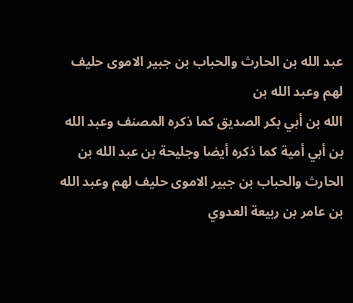عبد الله بن الحارث والحباب بن جبير الاموى حليف لهم وعبد الله بن
الله بن أبي بكر الصديق كما ذكره المصنف وعبد الله بن أبي أمية كما ذكره أيضا وجليحة بن عبد الله بن الحارث والحباب بن جبير الاموى حليف لهم وعبد الله بن عامر بن ربيعة العدوي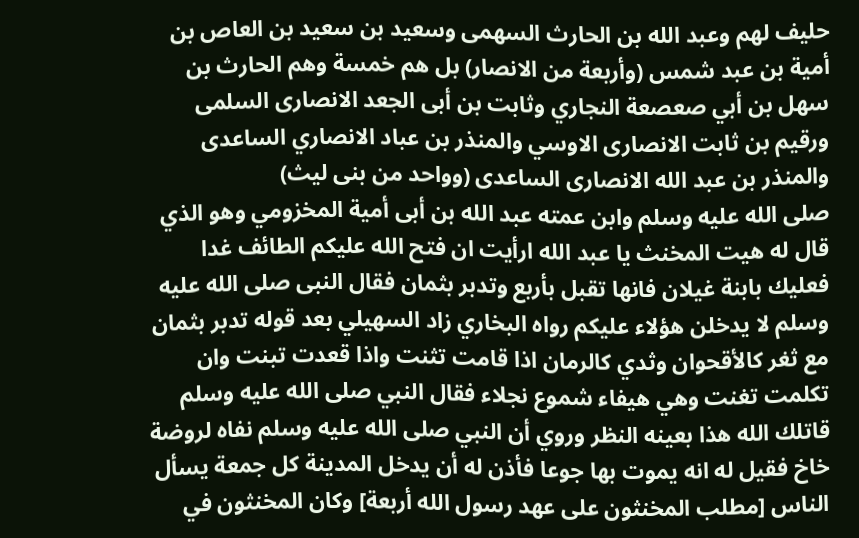حليف لهم وعبد الله بن الحارث السهمى وسعيد بن سعيد بن العاص بن أمية بن عبد شمس (وأربعة من الانصار) بل هم خمسة وهم الحارث بن سهل بن أبي صعصعة النجاري وثابت بن أبى الجعد الانصارى السلمى ورقيم بن ثابت الانصارى الاوسي والمنذر بن عباد الانصاري الساعدى والمنذر بن عبد الله الانصارى الساعدى (وواحد من بنى ليث)
صلى الله عليه وسلم وابن عمته عبد الله بن أبى أمية المخزومي وهو الذي قال له هيت المخنث يا عبد الله ارأيت ان فتح الله عليكم الطائف غدا فعليك بابنة غيلان فانها تقبل بأربع وتدبر بثمان فقال النبى صلى الله عليه وسلم لا يدخلن هؤلاء عليكم رواه البخاري زاد السهيلي بعد قوله تدبر بثمان مع ثغر كالأقحوان وثدي كالرمان اذا قامت تثنت واذا قعدت تبنت وان تكلمت تغنت وهي هيفاء شموع نجلاء فقال النبي صلى الله عليه وسلم قاتلك الله هذا بعينه النظر وروي أن النبي صلى الله عليه وسلم نفاه لروضة خاخ فقيل له انه يموت بها جوعا فأذن له أن يدخل المدينة كل جمعة يسأل الناس [مطلب المخنثون على عهد رسول الله أربعة] وكان المخنثون في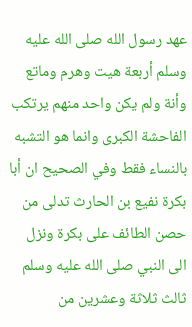عهد رسول الله صلى الله عليه وسلم أربعة هيت وهرم وماتع وأنة ولم يكن واحد منهم يرتكب الفاحشة الكبرى وانما هو التشبه بالنساء فقط وفي الصحيح ان أبا بكرة نفيع بن الحارث تدلى من حصن الطائف على بكرة ونزل الى النبي صلى الله عليه وسلم ثالث ثلاثة وعشرين من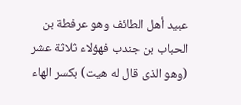عبيد أهل الطائف وهو عرفطة بن الحباب بن جندب فهؤلاء ثلاثة عشر (وهو الذى قال له هيت) بكسر الهاء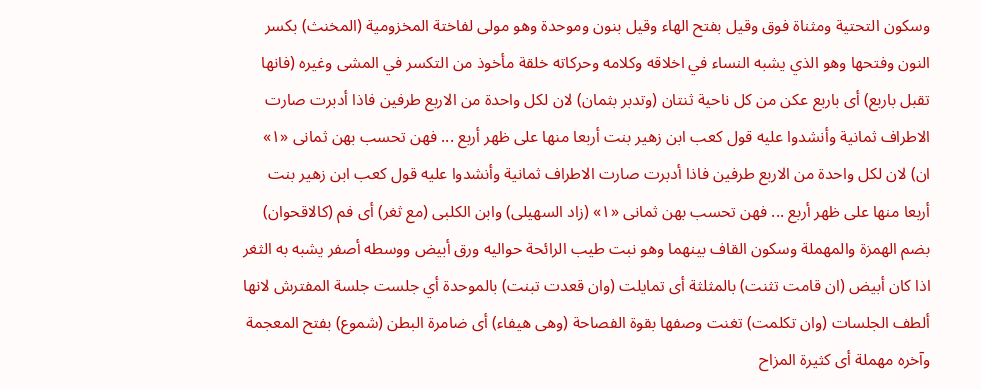وسكون التحتية ومثناة فوق وقيل بفتح الهاء وقيل بنون وموحدة وهو مولى لفاختة المخزومية (المخنث) بكسر النون وفتحها وهو الذي يشبه النساء في اخلاقه وكلامه وحركاته خلقة مأخوذ من التكسر في المشى وغيره (فانها تقبل باربع) أى باربع عكن من كل ناحية ثنتان (وتدبر بثمان) لان لكل واحدة من الاربع طرفين فاذا أدبرت صارت الاطراف ثمانية وأنشدوا عليه قول كعب ابن زهير بنت أربعا منها على ظهر أربع ... فهن تحسب بهن ثمانى «١»
ان) لان لكل واحدة من الاربع طرفين فاذا أدبرت صارت الاطراف ثمانية وأنشدوا عليه قول كعب ابن زهير بنت أربعا منها على ظهر أربع ... فهن تحسب بهن ثمانى «١» (زاد السهيلى) وابن الكلبى (مع ثغر) أى فم (كالاقحوان) بضم الهمزة والمهملة وسكون القاف بينهما وهو نبت طيب الرائحة حواليه ورق أبيض ووسطه أصفر يشبه به الثغر اذا كان أبيض (ان قامت تثنت) بالمثلثة أى تمايلت (وان قعدت تبنت) بالموحدة أي جلست جلسة المفترش لانها ألطف الجلسات (وان تكلمت) تغنت وصفها بقوة الفصاحة (وهى هيفاء) أى ضامرة البطن (شموع) بفتح المعجمة وآخره مهملة أى كثيرة المزاح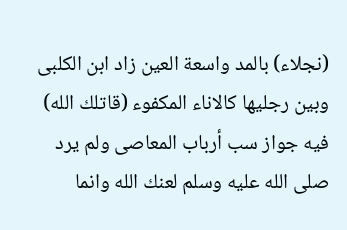(نجلاء) بالمد واسعة العين زاد ابن الكلبى وبين رجليها كالاناء المكفوء (قاتلك الله) فيه جواز سب أرباب المعاصى ولم يرد صلى الله عليه وسلم لعنك الله وانما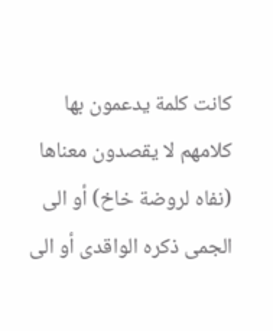كانت كلمة يدعمون بها كلامهم لا يقصدون معناها (نفاه لروضة خاخ) أو الى الجمى ذكره الواقدى أو الى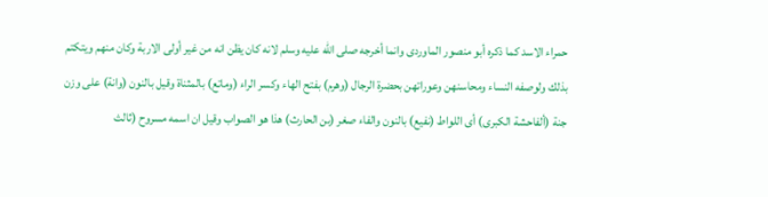حمراء الاسد كما ذكره أبو منصور الماوردى وانما أخرجه صلى الله عليه وسلم لانه كان يظن انه من غير أولى الاربة وكان منهم ويتكتم بذلك ولوصفه النساء ومحاسنهن وعوراتهن بحضرة الرجال (وهرم) بفتح الهاء وكسر الراء (وماتع) بالمثناة وقيل بالنون (وانة) على وزن جنة (ألفاحشة الكبرى) أى اللواط (نفيع) بالنون والفاء صغر (بن الحارث) هذا هو الصواب وقيل ان اسمه مسروح (ثالث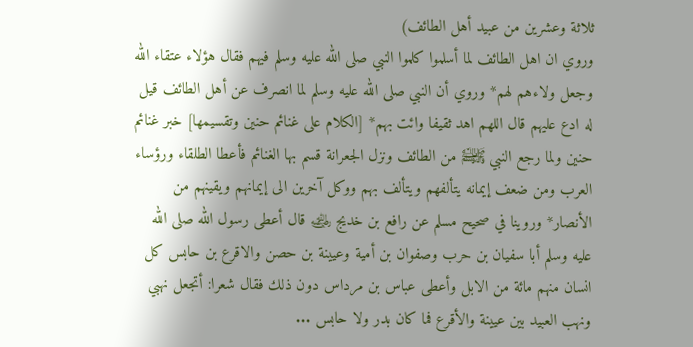ثلاثة وعشرين من عبيد أهل الطائف)
وروي ان اهل الطائف لما أسلموا كلموا النبي صلى الله عليه وسلم فيهم فقال هؤلاء عتقاء الله وجعل ولاءهم لهم* وروي أن النبي صلى الله عليه وسلم لما انصرف عن أهل الطائف قيل له ادع عليهم قال اللهم اهد ثقيفا وائت بهم* [الكلام على غنائم حنين وتقسيمها] خبر غنائم حنين ولما رجع النبي ﵌ من الطائف ونزل الجعرانة قسم بها الغنائم فأعطا الطلقاء ورؤساء العرب ومن ضعف إيمانه يتألفهم ويتألف بهم ووكل آخرين الى إيمانهم ويقينهم من الأنصار* وروينا في صحيح مسلم عن رافع بن خديج ﵁ قال أعطى رسول الله صلى الله عليه وسلم أبا سفيان بن حرب وصفوان بن أمية وعيينة بن حصن والاقرع بن حابس كل انسان منهم مائة من الابل وأعطى عباس بن مرداس دون ذلك فقال شعرا: أتجعل نهبي ونهب العبيد بين عيينة والأقرع فما كان بدر ولا حابس ...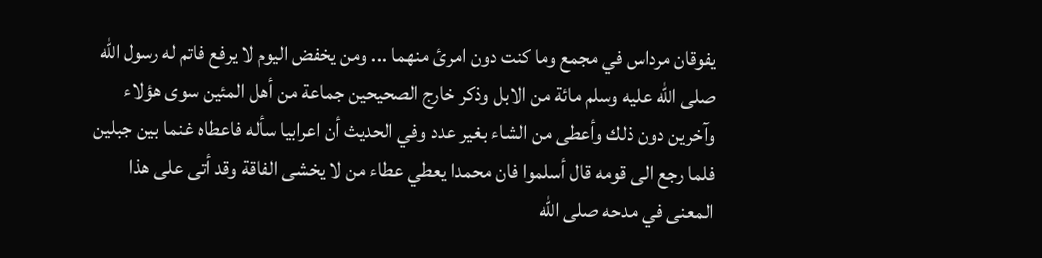يفوقان مرداس في مجمع وما كنت دون امرئ منهما ... ومن يخفض اليوم لا يرفع فاتم له رسول الله صلى الله عليه وسلم مائة من الابل وذكر خارج الصحيحين جماعة من أهل المئين سوى هؤلاء وآخرين دون ذلك وأعطى من الشاء بغير عدد وفي الحديث أن اعرابيا سأله فاعطاه غنما بين جبلين فلما رجع الى قومه قال أسلموا فان محمدا يعطي عطاء من لا يخشى الفاقة وقد أتى على هذا المعنى في مدحه صلى الله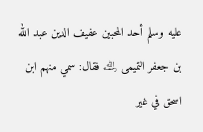عليه وسلم أحد المحبين عفيف الدين عبد الله بن جعفر التميمى ﵀ فقال: سمي منهم ابن اسحق في غير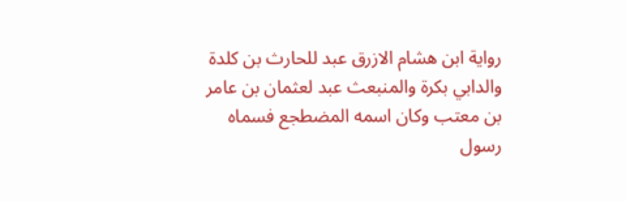رواية ابن هشام الازرق عبد للحارث بن كلدة والدابي بكرة والمنبعث عبد لعثمان بن عامر بن معتب وكان اسمه المضطجع فسماه رسول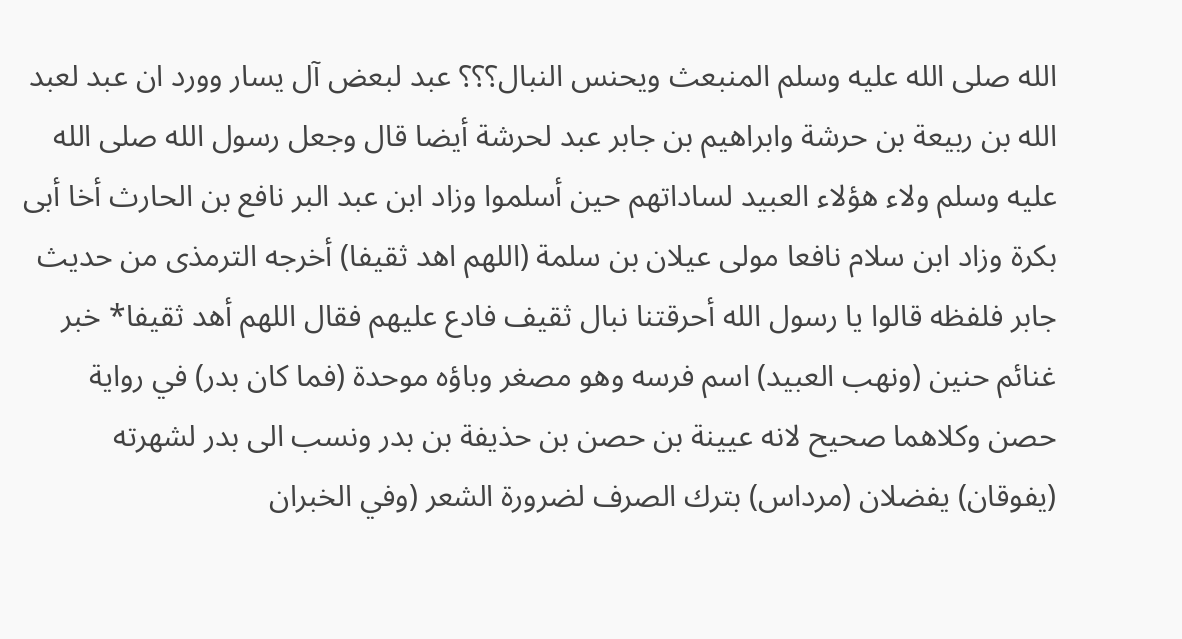الله صلى الله عليه وسلم المنبعث ويحنس النبال؟؟؟ عبد لبعض آل يسار وورد ان عبد لعبد الله بن ربيعة بن حرشة وابراهيم بن جابر عبد لحرشة أيضا قال وجعل رسول الله صلى الله عليه وسلم ولاء هؤلاء العبيد لساداتهم حين أسلموا وزاد ابن عبد البر نافع بن الحارث أخا أبى بكرة وزاد ابن سلام نافعا مولى عيلان بن سلمة (اللهم اهد ثقيفا) أخرجه الترمذى من حديث جابر فلفظه قالوا يا رسول الله أحرقتنا نبال ثقيف فادع عليهم فقال اللهم أهد ثقيفا* خبر غنائم حنين (ونهب العبيد) اسم فرسه وهو مصغر وباؤه موحدة (فما كان بدر) في رواية حصن وكلاهما صحيح لانه عيينة بن حصن بن حذيفة بن بدر ونسب الى بدر لشهرته (يفوقان) يفضلان (مرداس) بترك الصرف لضرورة الشعر (وفي الخبران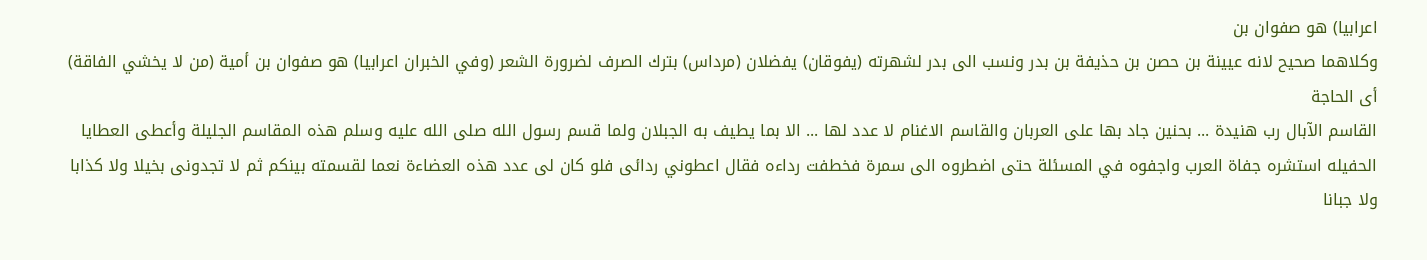اعرابيا) هو صفوان بن
وكلاهما صحيح لانه عيينة بن حصن بن حذيفة بن بدر ونسب الى بدر لشهرته (يفوقان) يفضلان (مرداس) بترك الصرف لضرورة الشعر (وفي الخبران اعرابيا) هو صفوان بن أمية (من لا يخشي الفاقة) أى الحاجة
القاسم الآبال رب هنيدة ... بحنين جاد بها على العربان والقاسم الاغنام لا عدد لها ... الا بما يطيف به الجبلان ولما قسم رسول الله صلى الله عليه وسلم هذه المقاسم الجليلة وأعطى العطايا الحفيله استشره جفاة العرب واجفوه في المسئلة حتى اضطروه الى سمرة فخطفت رداءه فقال اعطوني ردائى فلو كان لى عدد هذه العضاءة نعما لقسمته بينكم ثم لا تجدونى بخيلا ولا كذابا ولا جبانا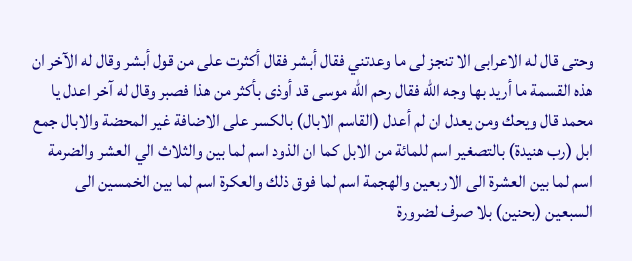وحتى قال له الاعرابى الا تنجز لى ما وعدتني فقال أبشر فقال أكثرت على من قول أبشر وقال له الآخر ان هذه القسمة ما أريد بها وجه الله فقال رحم الله موسى قد أوذى بأكثر من هذا فصبر وقال له آخر اعدل يا محمد قال ويحك ومن يعدل ان لم أعدل (القاسم الابال) بالكسر على الاضافة غير المحضة والابال جمع ابل (رب هنيدة) بالتصغير اسم للمائة من الابل كما ان الذود اسم لما بين والثلاث الي العشر والضرمة اسم لما بين العشرة الى الاربعين والهجمة اسم لما فوق ذلك والعكرة اسم لما بين الخمسين الى السبعين (بحنين) بلا صرف لضرورة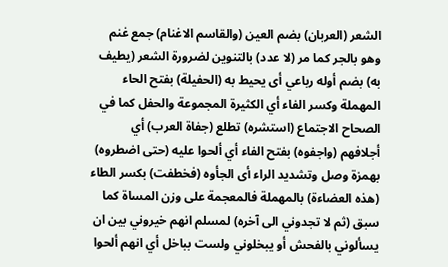الشعر (العربان) بضم العين (والقاسم الاغنام) جمع غنم وهو بالجر كما مر (لا عدد) بالتنوين لضرورة الشعر (يطيف به) بضم أوله رباعي أى يحيط به (الحفيلة) بفتح الحاء المهملة وكسر الفاء أي الكثيرة المجموعة والحفل كما في الصحاح الاجتماع (استشره) تطلع (جفاة العرب) أي أجلافهم (واجفوه) بفتح الفاء أي ألحوا عليه (حتى اضطروه) بهمزة وصل وتشديد الراء أى الجأوه (فخطفت) بكسر الطاء (هذه العضاءة) بالمهملة فالمعجمة على وزن المساة كما سبق (ثم لا تجدوني الى آخره) لمسلم انهم خيروني بين ان يسألوني بالفحش أو يبخلوني ولست بباخل أي انهم ألحوا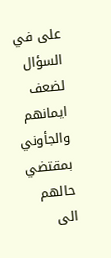على في السؤال لضعف ايمانهم والجأوني بمقتضي حالهم الى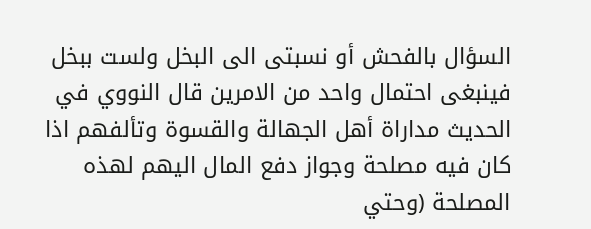السؤال بالفحش أو نسبتى الى البخل ولست ببخل فينبغى احتمال واحد من الامرين قال النووي في الحديث مداراة أهل الجهالة والقسوة وتألفهم اذا كان فيه مصلحة وجواز دفع المال اليهم لهذه المصلحة (وحتي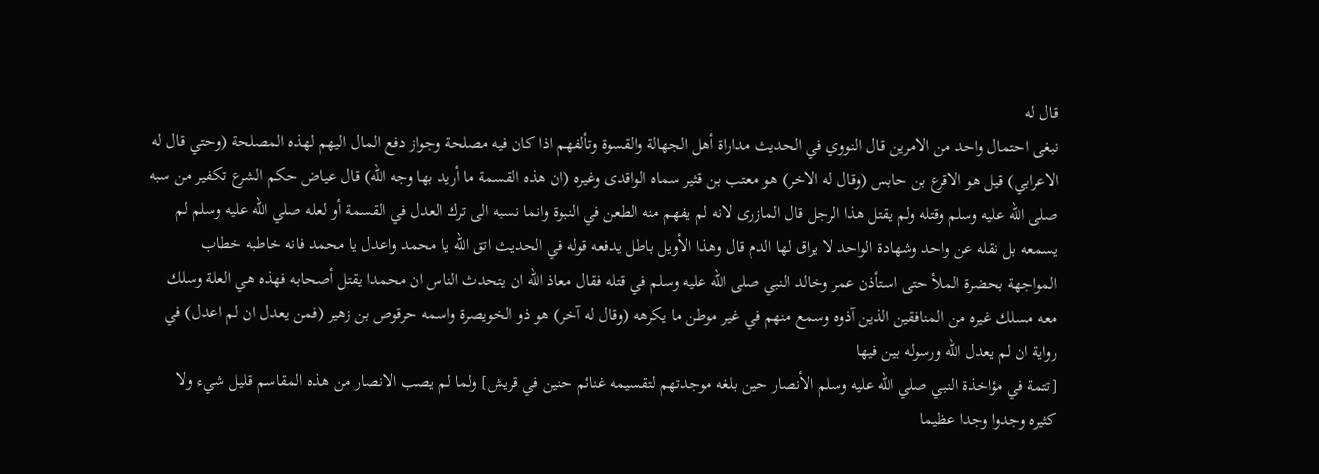قال له
نبغى احتمال واحد من الامرين قال النووي في الحديث مداراة أهل الجهالة والقسوة وتألفهم اذا كان فيه مصلحة وجواز دفع المال اليهم لهذه المصلحة (وحتي قال له الاعرابي) قيل هو الاقرع بن حابس (وقال له الاخر) هو معتب بن قثير سماه الواقدى وغيره (ان هذه القسمة ما أريد بها وجه الله) قال عياض حكم الشرع تكفير من سبه صلى الله عليه وسلم وقتله ولم يقتل هذا الرجل قال المازرى لانه لم يفهم منه الطعن في النبوة وانما نسبه الى ترك العدل في القسمة أو لعله صلي الله عليه وسلم لم يسمعه بل نقله عن واحد وشهادة الواحد لا يراق لها الدم قال وهذا الأويل باطل يدفعه قوله في الحديث اتق الله يا محمد واعدل يا محمد فانه خاطبه خطاب المواجهة بحضرة الملأ حتى استأذن عمر وخالد النبي صلى الله عليه وسلم في قتله فقال معاذ الله ان يتحدث الناس ان محمدا يقتل أصحابه فهذه هي العلة وسلك معه مسلك غيره من المنافقين الذين آذوه وسمع منهم في غير موطن ما يكرهه (وقال له آخر) هو ذو الخويصرة واسمه حرقوص بن زهير (فمن يعدل ان لم اعدل) في رواية ان لم يعدل الله ورسوله بين فيها
[تتمة في مؤاخذة النبي صلي الله عليه وسلم الأنصار حين بلغه موجدتهم لتقسيمه غنائم حنين في قريش] ولما لم يصب الانصار من هذه المقاسم قليل شيء ولا كثيره وجدوا وجدا عظيما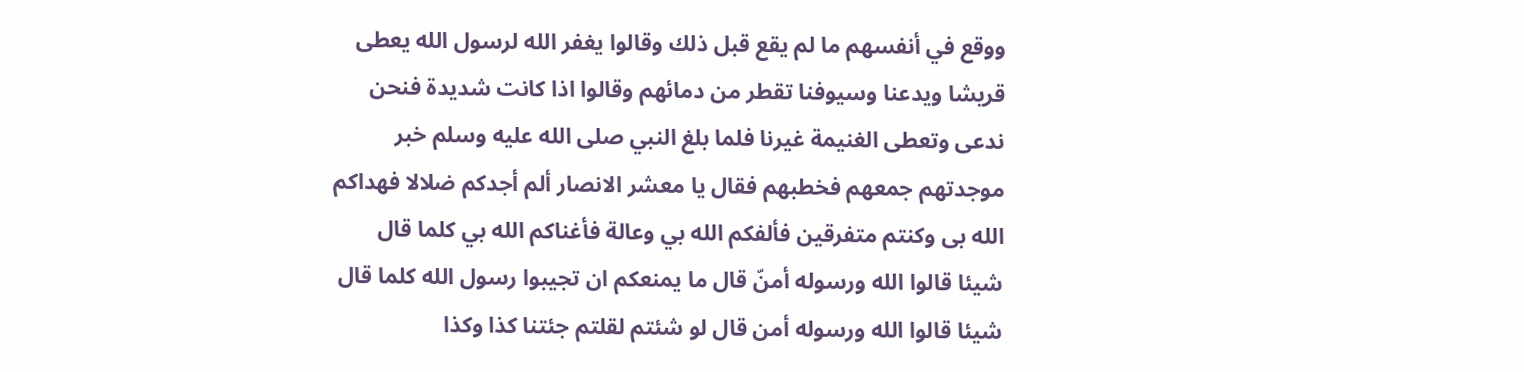ووقع في أنفسهم ما لم يقع قبل ذلك وقالوا يغفر الله لرسول الله يعطى قريشا ويدعنا وسيوفنا تقطر من دمائهم وقالوا اذا كانت شديدة فنحن ندعى وتعطى الغنيمة غيرنا فلما بلغ النبي صلى الله عليه وسلم خبر موجدتهم جمعهم فخطبهم فقال يا معشر الانصار ألم أجدكم ضلالا فهداكم الله بى وكنتم متفرقين فألفكم الله بي وعالة فأغناكم الله بي كلما قال شيئا قالوا الله ورسوله أمنّ قال ما يمنعكم ان تجيبوا رسول الله كلما قال شيئا قالوا الله ورسوله أمن قال لو شئتم لقلتم جئتنا كذا وكذا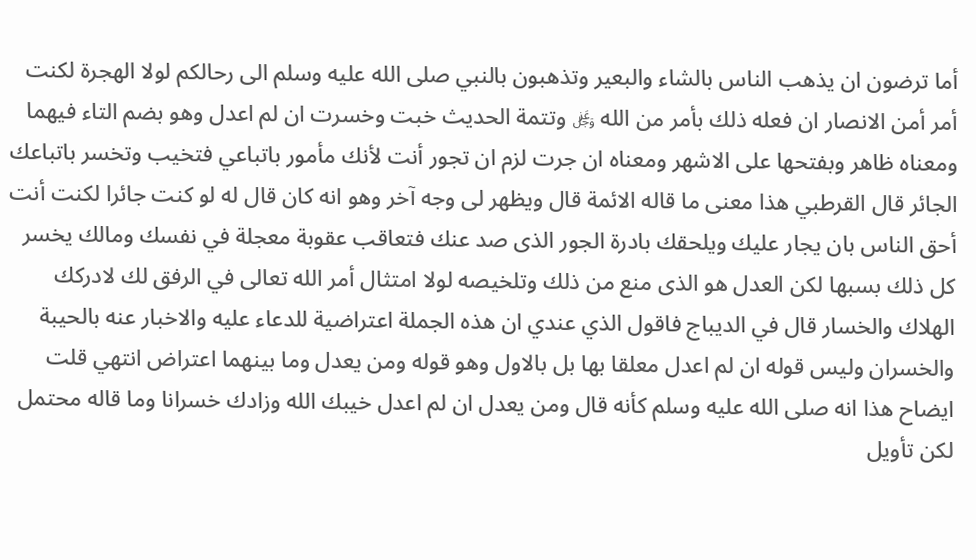أما ترضون ان يذهب الناس بالشاء والبعير وتذهبون بالنبي صلى الله عليه وسلم الى رحالكم لولا الهجرة لكنت أمر أمن الانصار ان فعله ذلك بأمر من الله ﷿ وتتمة الحديث خبت وخسرت ان لم اعدل وهو بضم التاء فيهما ومعناه ظاهر وبفتحها على الاشهر ومعناه ان جرت لزم ان تجور أنت لأنك مأمور باتباعي فتخيب وتخسر باتباعك الجائر قال القرطبي هذا معنى ما قاله الائمة قال ويظهر لى وجه آخر وهو انه كان قال له لو كنت جائرا لكنت أنت أحق الناس بان يجار عليك ويلحقك بادرة الجور الذى صد عنك فتعاقب عقوبة معجلة في نفسك ومالك يخسر كل ذلك بسبها لكن العدل هو الذى منع من ذلك وتلخيصه لولا امتثال أمر الله تعالى في الرفق لك لادركك الهلاك والخسار قال في الديباج فاقول الذي عندي ان هذه الجملة اعتراضية للدعاء عليه والاخبار عنه بالحيبة والخسران وليس قوله ان لم اعدل معلقا بها بل بالاول وهو قوله ومن يعدل وما بينهما اعتراض انتهي قلت ايضاح هذا انه صلى الله عليه وسلم كأنه قال ومن يعدل ان لم اعدل خيبك الله وزادك خسرانا وما قاله محتمل لكن تأويل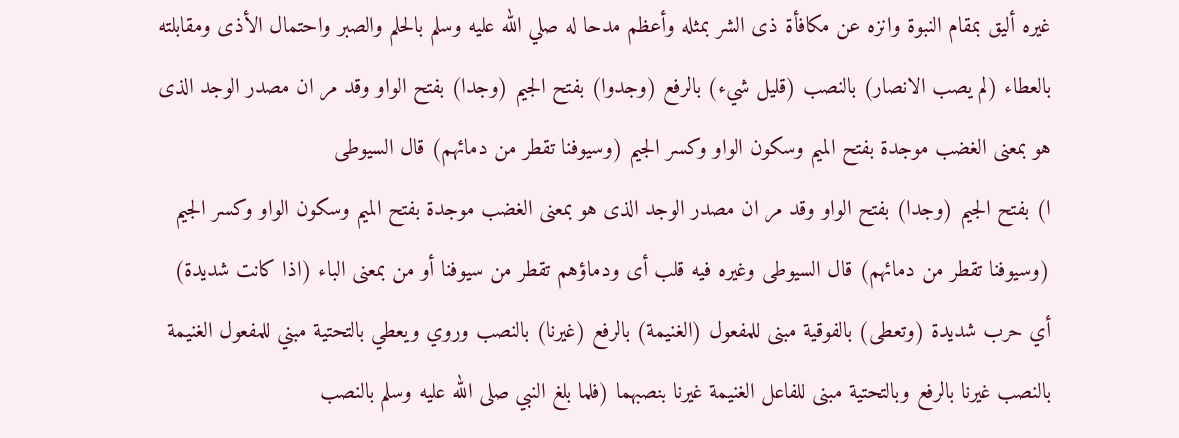غيره أليق بمقام النبوة وانزه عن مكافأة ذى الشر بمثله وأعظم مدحا له صلي الله عليه وسلم بالحلم والصبر واحتمال الأذى ومقابلته بالعطاء (لم يصب الانصار) بالنصب (قليل شيء) بالرفع (وجدوا) بفتح الجيم (وجدا) بفتح الواو وقد مر ان مصدر الوجد الذى هو بمعنى الغضب موجدة بفتح الميم وسكون الواو وكسر الجيم (وسيوفنا تقطر من دمائهم) قال السيوطى
ا) بفتح الجيم (وجدا) بفتح الواو وقد مر ان مصدر الوجد الذى هو بمعنى الغضب موجدة بفتح الميم وسكون الواو وكسر الجيم (وسيوفنا تقطر من دمائهم) قال السيوطى وغيره فيه قلب أى ودماؤهم تقطر من سيوفنا أو من بمعنى الباء (اذا كانت شديدة) أي حرب شديدة (وتعطى) بالفوقية مبنى للمفعول (الغنيمة) بالرفع (غيرنا) بالنصب وروي ويعطي بالتحتية مبني للمفعول الغنيمة بالنصب غيرنا بالرفع وبالتحتية مبنى للفاعل الغنيمة غيرنا بنصبهما (فلما بلغ النبي صلى الله عليه وسلم بالنصب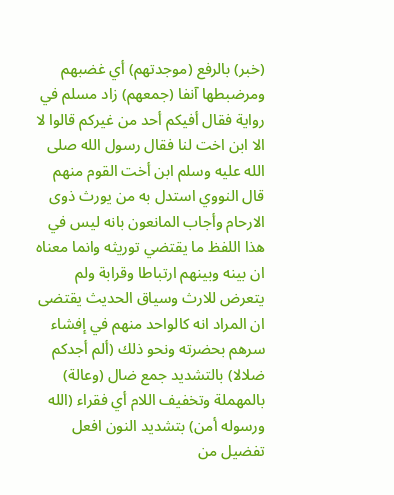(خبر) بالرفع (موجدتهم) أي غضبهم ومرضبطها آنفا (جمعهم) زاد مسلم في رواية فقال أفيكم أحد من غيركم قالوا لا الا ابن اخت لنا فقال رسول الله صلى الله عليه وسلم ابن أخت القوم منهم قال النووي استدل به من يورث ذوى الارحام وأجاب المانعون بانه ليس في هذا اللفظ ما يقتضي توريثه وانما معناه ان بينه وبينهم ارتباطا وقرابة ولم يتعرض للارث وسياق الحديث يقتضى ان المراد انه كالواحد منهم في إفشاء سرهم بحضرته ونحو ذلك (ألم أجدكم ضلالا) بالتشديد جمع ضال (وعالة) بالمهملة وتخفيف اللام أي فقراء (الله ورسوله أمن) بتشديد النون افعل تفضيل من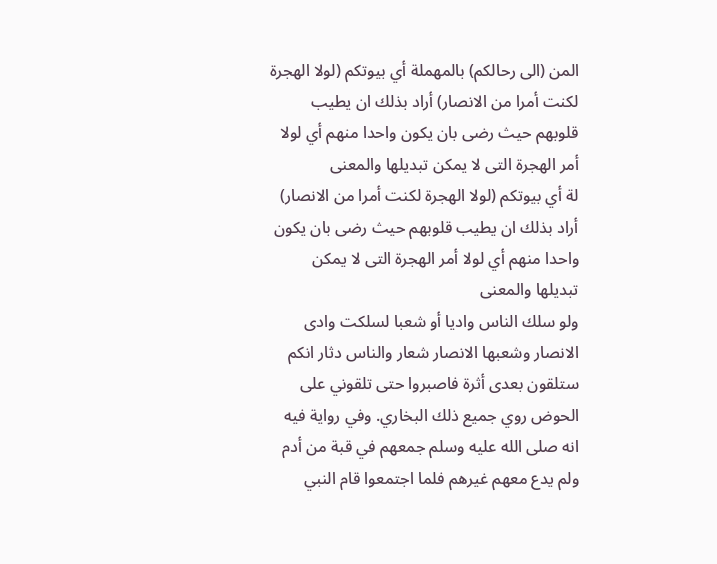المن (الى رحالكم) بالمهملة أي بيوتكم (لولا الهجرة لكنت أمرا من الانصار) أراد بذلك ان يطيب قلوبهم حيث رضى بان يكون واحدا منهم أي لولا أمر الهجرة التى لا يمكن تبديلها والمعنى
لة أي بيوتكم (لولا الهجرة لكنت أمرا من الانصار) أراد بذلك ان يطيب قلوبهم حيث رضى بان يكون واحدا منهم أي لولا أمر الهجرة التى لا يمكن تبديلها والمعنى
ولو سلك الناس واديا أو شعبا لسلكت وادى الانصار وشعبها الانصار شعار والناس دثار انكم ستلقون بعدى أثرة فاصبروا حتى تلقوني على الحوض روي جميع ذلك البخاري. وفي رواية فيه انه صلى الله عليه وسلم جمعهم في قبة من أدم ولم يدع معهم غيرهم فلما اجتمعوا قام النبي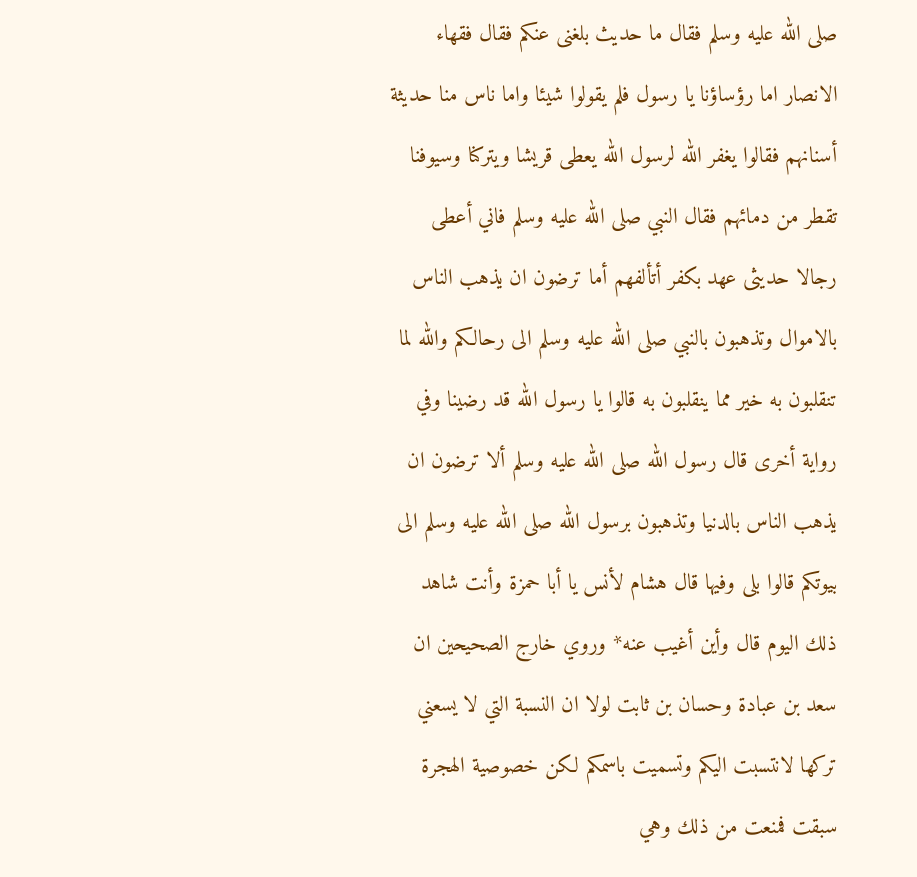صلى الله عليه وسلم فقال ما حديث بلغنى عنكم فقال فقهاء الانصار اما رؤساؤنا يا رسول فلم يقولوا شيئا واما ناس منا حديثة أسنانهم فقالوا يغفر الله لرسول الله يعطى قريشا ويتركنا وسيوفنا تقطر من دمائهم فقال النبي صلى الله عليه وسلم فاني أعطى رجالا حديثى عهد بكفر أتألفهم أما ترضون ان يذهب الناس بالاموال وتذهبون بالنبي صلى الله عليه وسلم الى رحالكم والله لما تنقلبون به خير مما ينقلبون به قالوا يا رسول الله قد رضينا وفي رواية أخرى قال رسول الله صلى الله عليه وسلم ألا ترضون ان يذهب الناس بالدنيا وتذهبون برسول الله صلى الله عليه وسلم الى بيوتكم قالوا بلى وفيها قال هشام لأنس يا أبا حمزة وأنت شاهد ذلك اليوم قال وأين أغيب عنه* وروي خارج الصحيحين ان سعد بن عبادة وحسان بن ثابت لولا ان النسبة التي لا يسعني تركها لانتسبت اليكم وتسميت باسمكم لكن خصوصية الهجرة سبقت فمنعت من ذلك وهي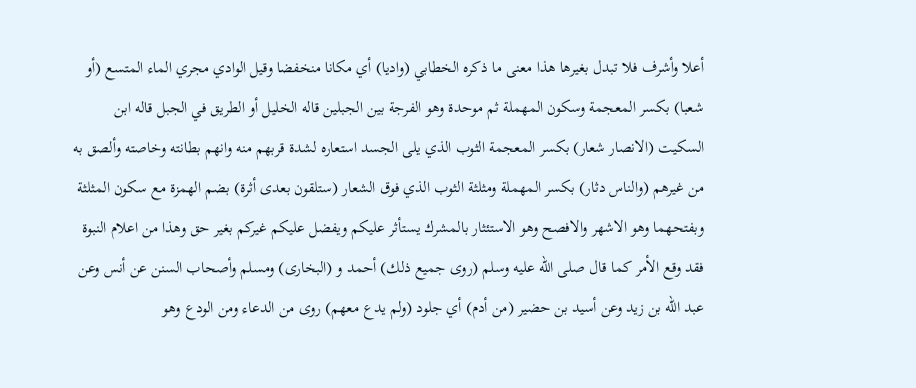أعلا وأشرف فلا تبدل بغيرها هذا معنى ما ذكره الخطابي (واديا) أي مكانا منخفضا وقيل الوادي مجري الماء المتسع (أو شعبا) بكسر المعجمة وسكون المهملة ثم موحدة وهو الفرجة بين الجبلين قاله الخليل أو الطريق في الجبل قاله ابن السكيت (الانصار شعار) بكسر المعجمة الثوب الذي يلى الجسد استعاره لشدة قربهم منه وانهم بطانته وخاصته وألصق به من غيرهم (والناس دثار) بكسر المهملة ومثلثة الثوب الذي فوق الشعار (ستلقون بعدى أثرة) بضم الهمزة مع سكون المثلثة وبفتحهما وهو الاشهر والافصح وهو الاستئثار بالمشرك يستأثر عليكم ويفضل عليكم غيركم بغير حق وهذا من اعلام النبوة فقد وقع الأمر كما قال صلى الله عليه وسلم (روى جميع ذلك) أحمد و (البخارى) ومسلم وأصحاب السنن عن أنس وعن عبد الله بن زيد وعن أسيد بن حضير (من أدم) أي جلود (ولم يدع معهم) روى من الدعاء ومن الودع وهو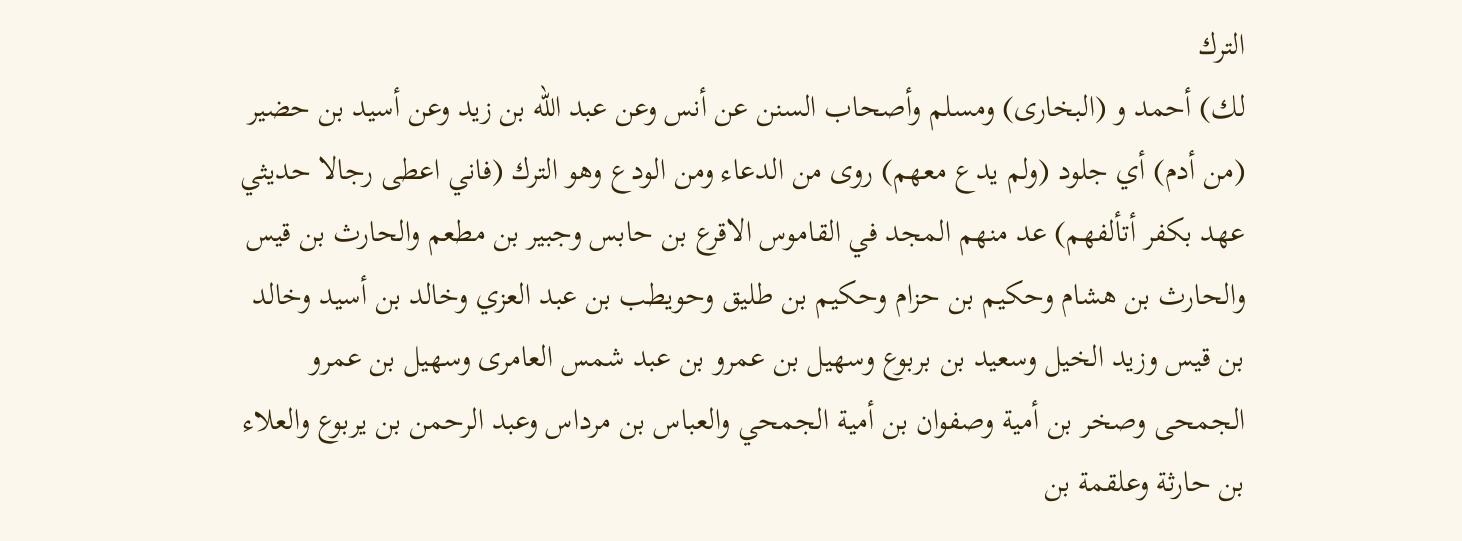الترك
لك) أحمد و (البخارى) ومسلم وأصحاب السنن عن أنس وعن عبد الله بن زيد وعن أسيد بن حضير (من أدم) أي جلود (ولم يدع معهم) روى من الدعاء ومن الودع وهو الترك (فاني اعطى رجالا حديثي عهد بكفر أتألفهم) عد منهم المجد في القاموس الاقرع بن حابس وجبير بن مطعم والحارث بن قيس والحارث بن هشام وحكيم بن حزام وحكيم بن طليق وحويطب بن عبد العزي وخالد بن أسيد وخالد بن قيس وزيد الخيل وسعيد بن بربوع وسهيل بن عمرو بن عبد شمس العامرى وسهيل بن عمرو الجمحى وصخر بن أمية وصفوان بن أمية الجمحي والعباس بن مرداس وعبد الرحمن بن يربوع والعلاء بن حارثة وعلقمة بن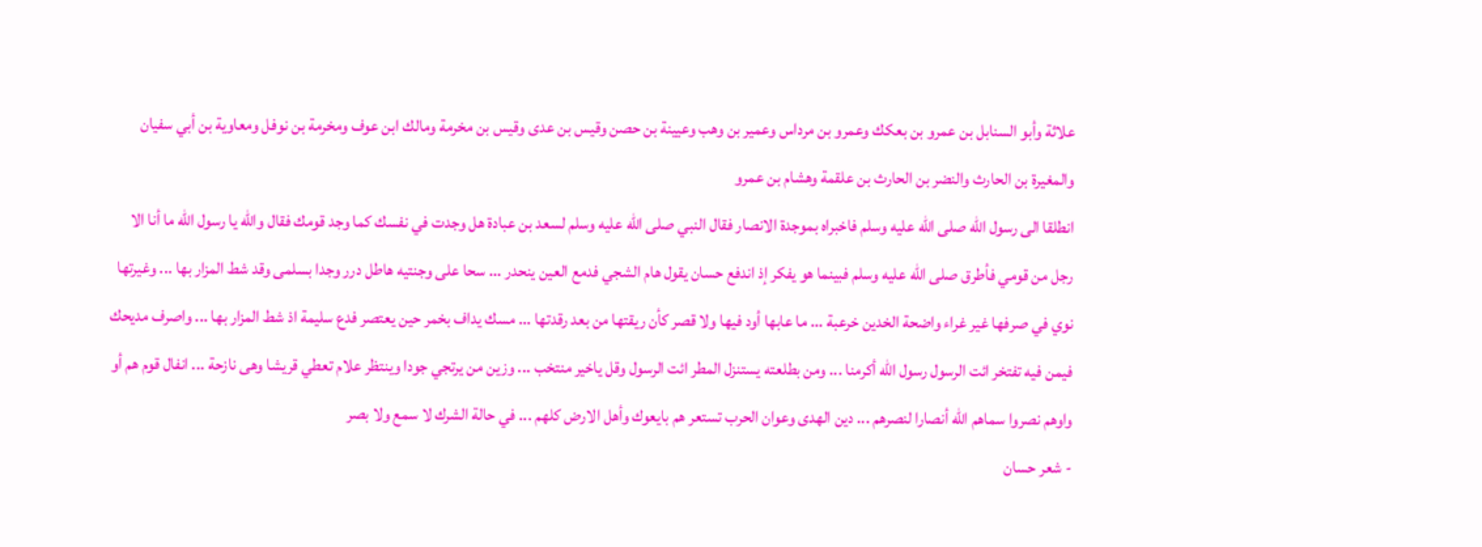علاثة وأبو السنابل بن عمرو بن بعكك وعمرو بن مرداس وعمير بن وهب وعيينة بن حصن وقيس بن عدى وقيس بن مخرمة ومالك ابن عوف ومخرمة بن نوفل ومعاوية بن أبي سفيان والمغيرة بن الحارث والنضر بن الحارث بن علقمة وهشام بن عمرو
انطلقا الى رسول الله صلى الله عليه وسلم فاخبراه بموجدة الانصار فقال النبي صلى الله عليه وسلم لسعد بن عبادة هل وجدت في نفسك كما وجد قومك فقال والله يا رسول الله ما أنا الا رجل من قومي فأطرق صلى الله عليه وسلم فبينما هو يفكر إذ اندفع حسان يقول هام الشجي فدمع العين ينحدر ... سحا على وجنتيه هاطل درر وجدا بسلمى وقد شط المزار بها ... وغيرتها نوي في صرفها غير غراء واضحة الخدين خرعبة ... ما عابها أود فيها ولا قصر كأن ريقتها من بعد رقدتها ... مسك يداف بخمر حين يعتصر فدع سليمة اذ شط المزار بها ... واصرف مديحك فيمن فيه تفتخر ائت الرسول رسول الله أكرمنا ... ومن بطلعته يستنزل المطر ائت الرسول وقل ياخير منتخب ... وزين من يرتجي جودا وينتظر علام تعطي قريشا وهى نازحة ... انفال قوم هم أو واوهم نصروا سماهم الله أنصارا لنصرهم ... دين الهدى وعوان الحرب تستعر هم بايعوك وأهل الارض كلهم ... في حالة الشرك لا سمع ولا بصر
- شعر حسان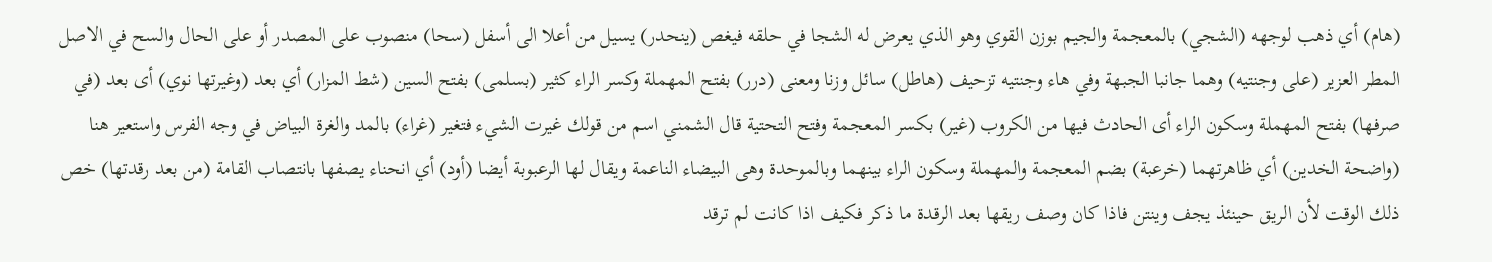(هام) أي ذهب لوجهه (الشجي) بالمعجمة والجيم بوزن القوي وهو الذي يعرض له الشجا في حلقه فيغص (ينحدر) يسيل من أعلا الى أسفل (سحا) منصوب على المصدر أو على الحال والسح في الاصل المطر العزير (على وجنتيه) وهما جانبا الجبهة وفي هاء وجنتيه تزحيف (هاطل) سائل وزنا ومعنى (درر) بفتح المهملة وكسر الراء كثير (بسلمى) بفتح السين (شط المزار) أي بعد (وغيرتها نوي) أى بعد (في صرفها) بفتح المهملة وسكون الراء أى الحادث فيها من الكروب (غير) بكسر المعجمة وفتح التحتية قال الشمني اسم من قولك غيرت الشيء فتغير (غراء) بالمد والغرة البياض في وجه الفرس واستعير هنا (واضحة الخدين) أي ظاهرتهما (خرعبة) بضم المعجمة والمهملة وسكون الراء بينهما وبالموحدة وهى البيضاء الناعمة ويقال لها الرعبوبة أيضا (أود) أي انحناء يصفها بانتصاب القامة (من بعد رقدتها) خص ذلك الوقت لأن الريق حينئذ يجف وينتن فاذا كان وصف ريقها بعد الرقدة ما ذكر فكيف اذا كانت لم ترقد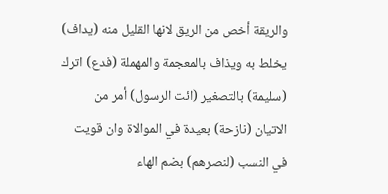والريقة أخص من الريق لانها القليل منه (يداف) يخلط به ويذاف بالمعجمة والمهملة (فدع) اترك (سليمة) بالتصغير (ائت الرسول) أمر من الاتيان (نازحة) بعيدة في الموالاة وان قويت في النسب (لنصرهم) بضم الهاء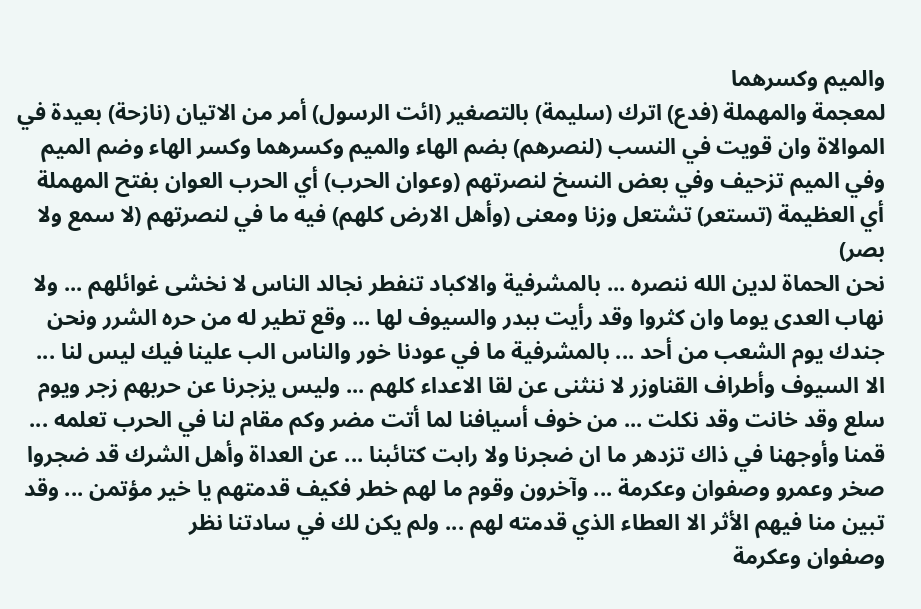والميم وكسرهما
لمعجمة والمهملة (فدع) اترك (سليمة) بالتصغير (ائت الرسول) أمر من الاتيان (نازحة) بعيدة في الموالاة وان قويت في النسب (لنصرهم) بضم الهاء والميم وكسرهما وكسر الهاء وضم الميم وفي الميم تزحيف وفي بعض النسخ لنصرتهم (وعوان الحرب) أي الحرب العوان بفتح المهملة أي العظيمة (تستعر) تشتعل وزنا ومعنى (وأهل الارض كلهم) فيه ما في لنصرتهم (لا سمع ولا بصر)
نحن الحماة لدين الله ننصره ... بالمشرفية والاكباد تنفطر نجالد الناس لا نخشى غوائلهم ... ولا نهاب العدى يوما وان كثروا وقد رأيت ببدر والسيوف لها ... وقع تطير له من حره الشرر ونحن جندك يوم الشعب من أحد ... بالمشرفية ما في عودنا خور والناس الب علينا فيك ليس لنا ... الا السيوف وأطراف القناوزر لا ننثنى عن لقا الاعداء كلهم ... وليس يزجرنا عن حربهم زجر ويوم سلع وقد خانت وقد نكلت ... من خوف أسيافنا لما أتت مضر وكم مقام لنا في الحرب تعلمه ... قمنا وأوجهنا في ذاك تزدهر ما ان ضجرنا ولا رابت كتائبنا ... عن العداة وأهل الشرك قد ضجروا صخر وعمرو وصفوان وعكرمة ... وآخرون وقوم ما لهم خطر فكيف قدمتهم يا خير مؤتمن ... وقد تبين منا فيهم الأثر الا العطاء الذي قدمته لهم ... ولم يكن لك في سادتنا نظر
وصفوان وعكرمة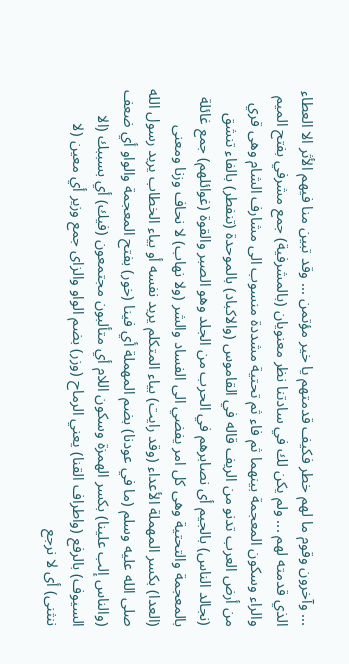... وآخرون وقوم ما لهم خطر فكيف قدمتهم يا خير مؤتمن ... وقد تبين منا فيهم الأثر الا العطاء الذي قدمته لهم ... ولم يكن لك في سادتنا نظر معنويان (بالمشرفية) جمع مشرفي بفتح الميم والراء وسكون المعجمة بينهما ثم فاء ثم تحتية مشددة منسوب الى مشارف الشام وهى قري من أرض العرب تدنو من الريف قاله في القاموس (والاكباد) بالموحدة (تنفطر) بالفاء تنشق (نجالد الناس) بالجيم أى نصابرهم في الحرب من الجلد وهو الصبر والقوة (غوائلهم) جمع غائلة بالمعجمة والتحتية وهى كل امر يفضي الى الفساد والشر (ولا نهاب) لا نحاف وزنا ومعنى (العدا) بكسر المهملة الأعداء (وقد رايت) بياء المتكلم يريد نفسه أو بياء الخطاب يريد رسول الله صلى الله عليه وسلم (ما في عودنا) بضم المهملة أي فينا (خور) بفتح المعجمة والواو أي ضعف (والناس إلب علينا) بكسر الهمزة وسكون اللام أي متألبون مجتمعون (فيك) أي بسببك (الا السيوف) بالرفع (واطراف القنا) يعني الرماح (وزر) بضم الواو والزاى جمع وزير أي معين (لا ننثنى) أى لا نرجع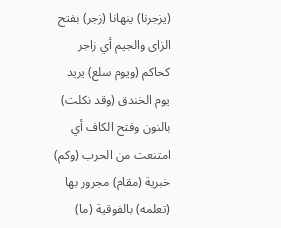(يزجرنا) ينهانا (زجر) بفتح الزاى والجيم أي زاجر كحاكم (ويوم سلع) يريد يوم الخندق (وقد نكلت) بالنون وفتح الكاف أي امتنعت من الحرب (وكم) خبرية (مقام) مجرور بها (تعلمه) بالفوقية (ما)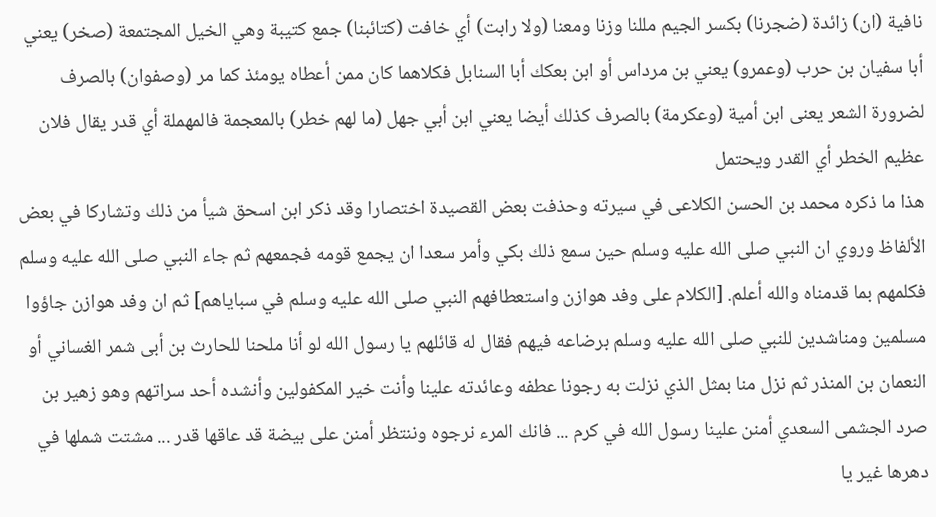نافية (ان) زائدة (ضجرنا) بكسر الجيم مللنا وزنا ومعنا (ولا رابت) أي خافت (كتائبنا) جمع كتيبة وهي الخيل المجتمعة (صخر) يعني أبا سفيان بن حرب (وعمرو) يعني بن مرداس أو ابن بعكك أبا السنابل فكلاهما كان ممن أعطاه يومئذ كما مر (وصفوان) بالصرف لضرورة الشعر يعنى ابن أمية (وعكرمة) بالصرف كذلك أيضا يعني ابن أبي جهل (ما لهم خطر) بالمعجمة فالمهملة أي قدر يقال فلان عظيم الخطر أي القدر ويحتمل
هذا ما ذكره محمد بن الحسن الكلاعى في سيرته وحذفت بعض القصيدة اختصارا وقد ذكر ابن اسحق شيأ من ذلك وتشاركا في بعض الألفاظ وروي ان النبي صلى الله عليه وسلم حين سمع ذلك بكي وأمر سعدا ان يجمع قومه فجمعهم ثم جاء النبي صلى الله عليه وسلم فكلمهم بما قدمناه والله أعلم. [الكلام على وفد هوازن واستعطافهم النبي صلى الله عليه وسلم في سباياهم] ثم ان وفد هوازن جاؤوا مسلمين ومناشدين للنبي صلى الله عليه وسلم برضاعه فيهم فقال له قائلهم يا رسول الله لو أنا ملحنا للحارث بن أبى شمر الغساني أو النعمان بن المنذر ثم نزل منا بمثل الذي نزلت به رجونا عطفه وعائدته علينا وأنت خير المكفولين وأنشده أحد سراتهم وهو زهير بن صرد الجشمى السعدي أمنن علينا رسول الله في كرم ... فانك المرء نرجوه وننتظر أمنن على بيضة قد عاقها قدر ... مشتت شملها في دهرها غير يا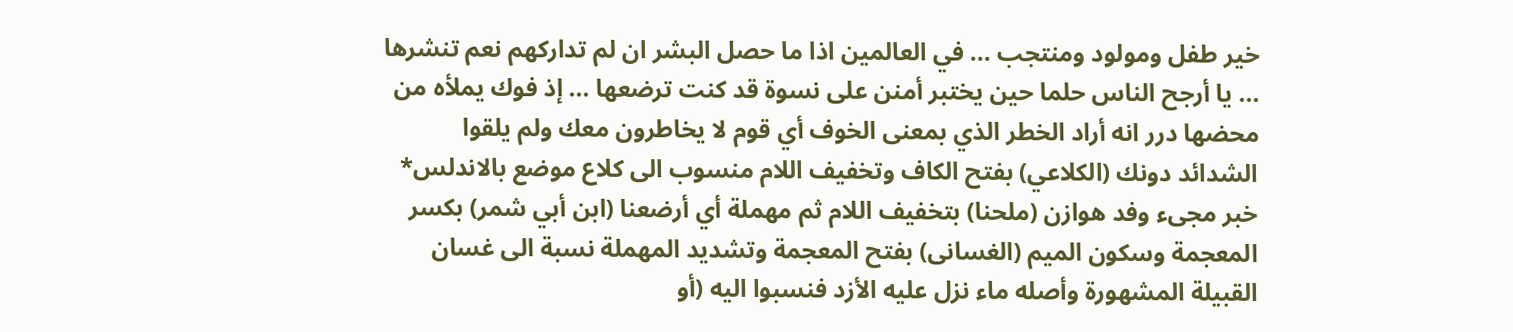خير طفل ومولود ومنتجب ... في العالمين اذا ما حصل البشر ان لم تداركهم نعم تنشرها ... يا أرجح الناس حلما حين يختبر أمنن على نسوة قد كنت ترضعها ... إذ فوك يملأه من محضها درر انه أراد الخطر الذي بمعنى الخوف أي قوم لا يخاطرون معك ولم يلقوا الشدائد دونك (الكلاعي) بفتح الكاف وتخفيف اللام منسوب الى كلاع موضع بالاندلس* خبر مجىء وفد هوازن (ملحنا) بتخفيف اللام ثم مهملة أي أرضعنا (ابن أبي شمر) بكسر المعجمة وسكون الميم (الغسانى) بفتح المعجمة وتشديد المهملة نسبة الى غسان القبيلة المشهورة وأصله ماء نزل عليه الأزد فنسبوا اليه (أو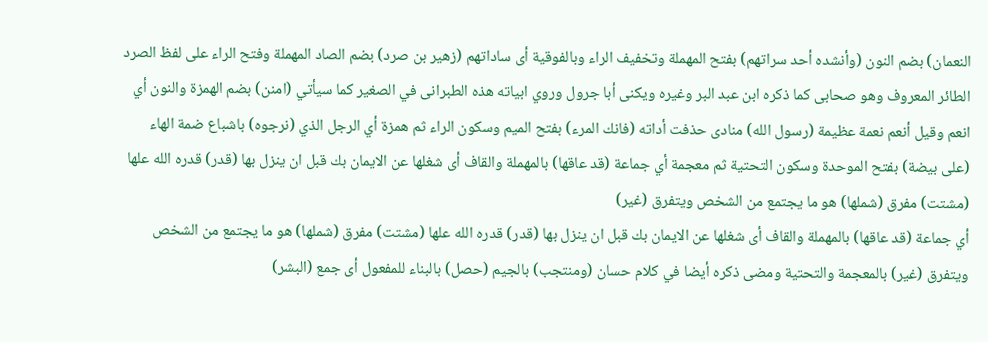النعمان) بضم النون (وأنشده أحد سراتهم) بفتح المهملة وتخفيف الراء وبالفوقية أى ساداتهم (زهير بن صرد) بضم الصاد المهملة وفتح الراء على لفظ الصرد الطائر المعروف وهو صحابى كما ذكره ابن عبد البر وغيره ويكنى أبا جرول وروي ابياته هذه الطبرانى في الصغير كما سيأتي (امنن) بضم الهمزة والنون أي انعم وقيل أنعم نعمة عظيمة (رسول الله) منادى حذفت أداته (فانك المرء) بفتح الميم وسكون الراء ثم همزة أي الرجل الذي (نرجوه) باشباع ضمة الهاء (على بيضة) بفتح الموحدة وسكون التحتية ثم معجمة أي جماعة (قد عاقها) بالمهملة والقاف أى شغلها عن الايمان بك قبل ان ينزل بها (قدر) قدره الله علها (مشتت) مفرق (شملها) هو ما يجتمع من الشخص ويتفرق (غير)
أي جماعة (قد عاقها) بالمهملة والقاف أى شغلها عن الايمان بك قبل ان ينزل بها (قدر) قدره الله علها (مشتت) مفرق (شملها) هو ما يجتمع من الشخص ويتفرق (غير) بالمعجمة والتحتية ومضى ذكره أيضا في كلام حسان (ومنتجب) بالجيم (حصل) بالبناء للمفعول أى جمع (البشر)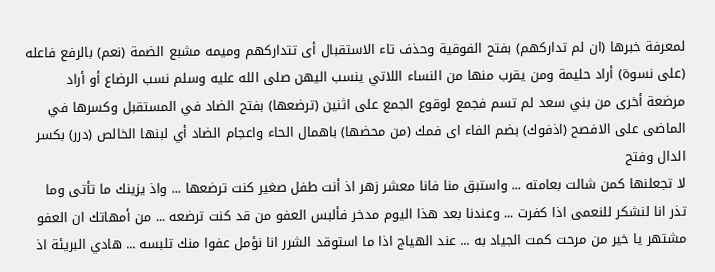لمعرفة خبرها (ان لم تداركهم) بفتح الفوقية وحذف تاء الاستقبال أى تتداركهم وميمه مشبع الضمة (نعم) بالرفع فاعله (على نسوة) أراد حليمة ومن يقرب منها من النساء اللاتي ينسب اليهن صلى الله عليه وسلم نسب الرضاع أو أراد مرضعة أخرى من بني سعد لم تسم فجمع لوقوع الجمع على اثنين (ترضعها) بفتح الضاد في المستقبل وكسرها في الماضى على الافصح (اذفوك) بضم الفاء اى فمك (من محضها) باهمال الحاء واعجام الضاد أي لبنها الخالص (درر) بكسر الدال وفتح
لا تجعلنها كمن شالت بعامته ... واستبق منا فانا معشر زهر اذ أنت طفل صغير كنت ترضعها ... واذ يزينك ما تأتى وما تذر انا لنشكر للنعمى اذا كفرت ... وعندنا بعد هذا اليوم مدخر فألبس العفو من قد كنت ترضعه ... من أمهاتك ان العفو مشتهر يا خير من مرحت كمت الجياد به ... عند الهياج اذا ما استوقد الشرر انا نؤمل عفوا منك تلبسه ... هادي البريئة اذ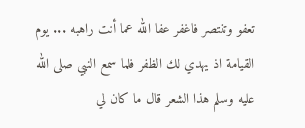تعفو وتنتصر فاغفر عفا الله عما أنت راهبه ... يوم القيامة اذ يهدي لك الظفر فلما سمع النبي صلى الله عليه وسلم هذا الشعر قال ما كان لي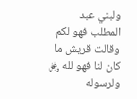ولبني عبد المطلب فهو لكم وقالت قريش ما كان لنا فهو لله ﷿ ولرسوله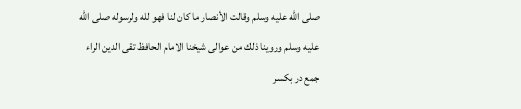صلى الله عليه وسلم وقالت الأنصار ما كان لنا فهو لله ولرسوله صلى الله عليه وسلم وروينا ذلك من عوالى شيخنا الامام الحافظ تقى الدين الراء جمع در بكسر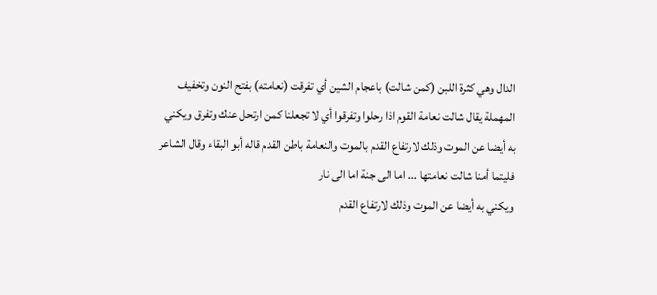الدال وهي كثرة اللبن (كمن شالت) باعجام الشين أي تفرقت (نعامته) بفتح النون وتخفيف المهملة يقال شالت نعامة القوم اذا رحلوا وتفرقوا أي لا تجعلنا كمن ارتحل عنك وتفرق ويكني به أيضا عن الموت وذلك لارتفاع القدم بالموت والنعامة باطن القدم قاله أبو البقاء وقال الشاعر فليتما أمنا شالت نعامتها ... اما الى جنة اما الى نار
ويكني به أيضا عن الموت وذلك لارتفاع القدم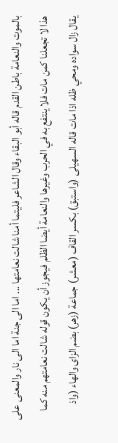بالموت والنعامة باطن القدم قاله أبو البقاء وقال الشاعر فليتما أمنا شالت نعامتها ... اما الى جنة اما الى نار والمعنى على هذا لا تجعلنا كمن مات فلا ينتفع به في الحرب وغيرها والنعامة أيضا الظلم فيجوز أن يكون قوله شالت نعامتهم منه كما يقال زال سواده ومحي ظله اذا مات قاله السهيلى (واستبق) بكسر القاف (معشر) جماعة (زهر) بضم الزاى والهاء (واذ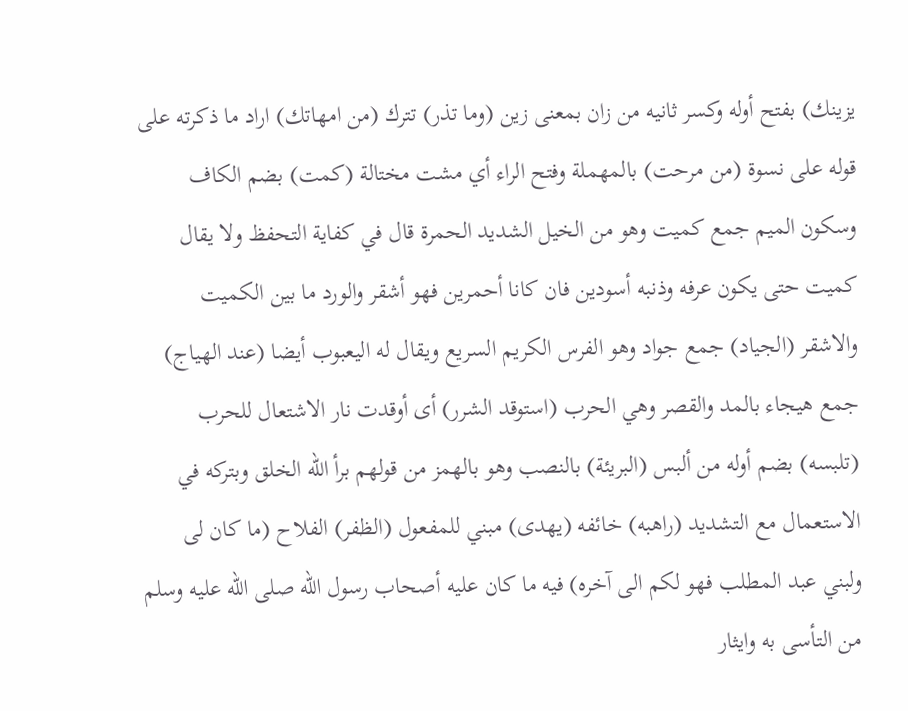يزينك) بفتح أوله وكسر ثانيه من زان بمعنى زين (وما تذر) تترك (من امهاتك) اراد ما ذكرته على قوله على نسوة (من مرحت) بالمهملة وفتح الراء أي مشت مختالة (كمت) بضم الكاف وسكون الميم جمع كميت وهو من الخيل الشديد الحمرة قال في كفاية التحفظ ولا يقال كميت حتى يكون عرفه وذنبه أسودين فان كانا أحمرين فهو أشقر والورد ما بين الكميت والاشقر (الجياد) جمع جواد وهو الفرس الكريم السريع ويقال له اليعبوب أيضا (عند الهياج) جمع هيجاء بالمد والقصر وهي الحرب (استوقد الشرر) أى أوقدت نار الاشتعال للحرب (تلبسه) بضم أوله من ألبس (البريئة) بالنصب وهو بالهمز من قولهم برأ الله الخلق وبتركه في الاستعمال مع التشديد (راهبه) خائفه (يهدى) مبني للمفعول (الظفر) الفلاح (ما كان لى ولبني عبد المطلب فهو لكم الى آخره) فيه ما كان عليه أصحاب رسول الله صلى الله عليه وسلم من التأسى به وايثار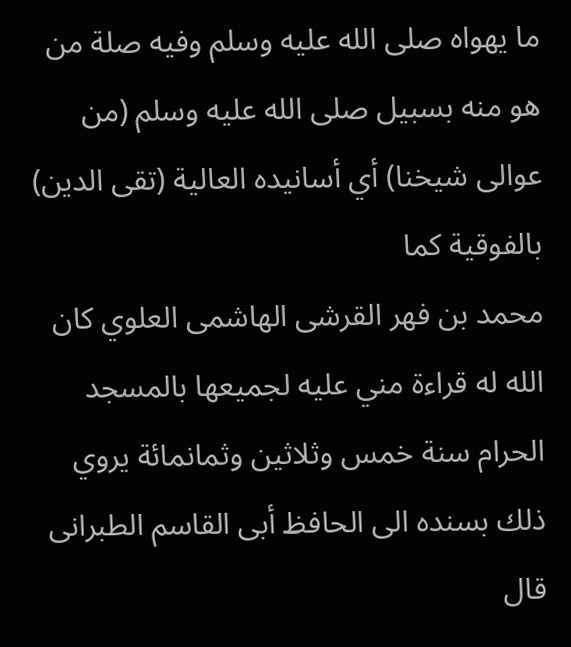ما يهواه صلى الله عليه وسلم وفيه صلة من هو منه بسبيل صلى الله عليه وسلم (من عوالى شيخنا) أي أسانيده العالية (تقى الدين) بالفوقية كما
محمد بن فهر القرشى الهاشمى العلوي كان الله له قراءة مني عليه لجميعها بالمسجد الحرام سنة خمس وثلاثين وثمانمائة يروي ذلك بسنده الى الحافظ أبى القاسم الطبرانى قال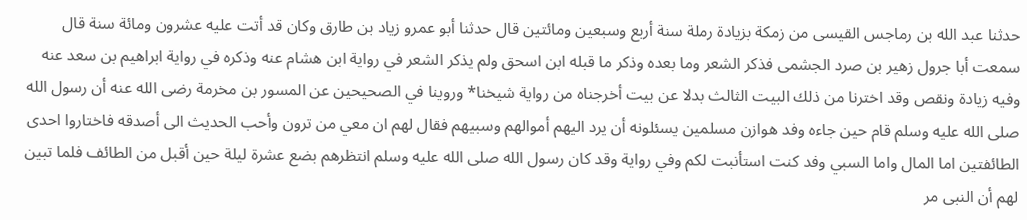حدثنا عبد الله بن رماجس القيسى من زمكة بزيادة رملة سنة أربع وسبعين ومائتين قال حدثنا أبو عمرو زياد بن طارق وكان قد أتت عليه عشرون ومائة سنة قال سمعت أبا جرول زهير بن صرد الجشمى فذكر الشعر وما بعده وذكر ما قبله ابن اسحق ولم يذكر الشعر في رواية ابن هشام عنه وذكره في رواية ابراهيم بن سعد عنه وفيه زيادة ونقص وقد اخترنا من ذلك البيت الثالث بدلا عن بيت أخرجناه من رواية شيخنا* وروينا في الصحيحين عن المسور بن مخرمة رضى الله عنه أن رسول الله صلى الله عليه وسلم قام حين جاءه وفد هوازن مسلمين يسئلونه أن يرد اليهم أموالهم وسبيهم فقال لهم ان معي من ترون وأحب الحديث الى أصدقه فاختاروا احدى الطائفتين اما المال واما السبي وفد كنت استأنبت لكم وفي رواية وقد كان رسول الله صلى الله عليه وسلم انتظرهم بضع عشرة ليلة حين أقبل من الطائف فلما تبين لهم أن النبى مر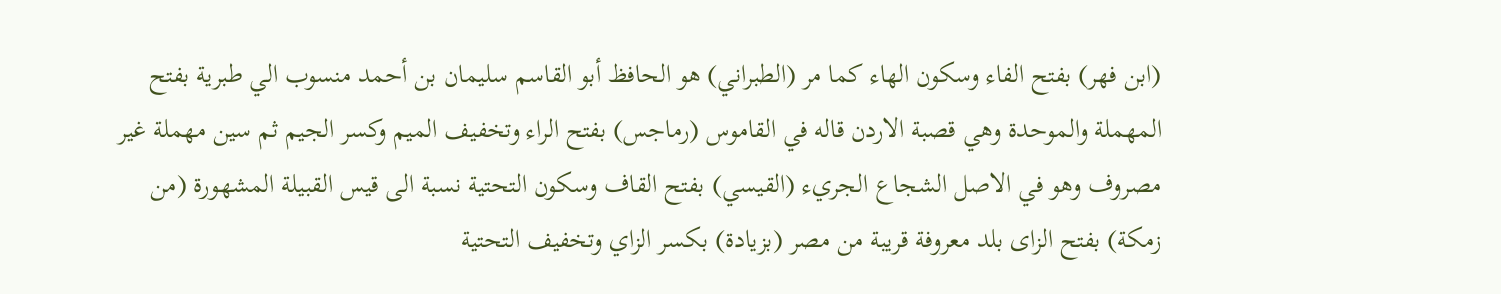(ابن فهر) بفتح الفاء وسكون الهاء كما مر (الطبراني) هو الحافظ أبو القاسم سليمان بن أحمد منسوب الي طبرية بفتح المهملة والموحدة وهي قصبة الاردن قاله في القاموس (رماجس) بفتح الراء وتخفيف الميم وكسر الجيم ثم سين مهملة غير مصروف وهو في الاصل الشجاع الجريء (القيسي) بفتح القاف وسكون التحتية نسبة الى قيس القبيلة المشهورة (من زمكة) بفتح الزاى بلد معروفة قريبة من مصر (بزيادة) بكسر الزاي وتخفيف التحتية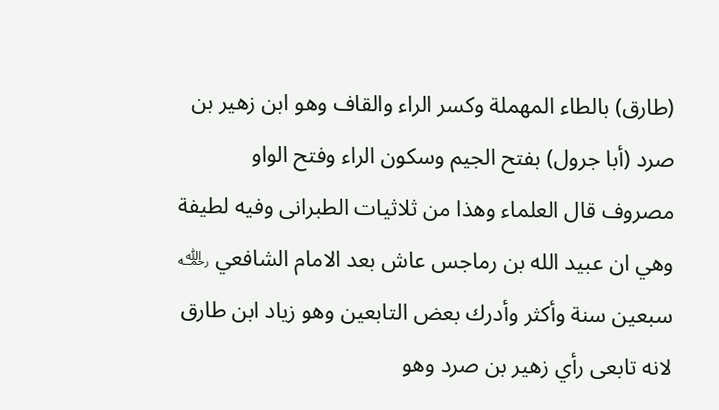(طارق) بالطاء المهملة وكسر الراء والقاف وهو ابن زهير بن صرد (أبا جرول) بفتح الجيم وسكون الراء وفتح الواو مصروف قال العلماء وهذا من ثلاثيات الطبرانى وفيه لطيفة وهي ان عبيد الله بن رماجس عاش بعد الامام الشافعي ﵀ سبعين سنة وأكثر وأدرك بعض التابعين وهو زياد ابن طارق لانه تابعى رأي زهير بن صرد وهو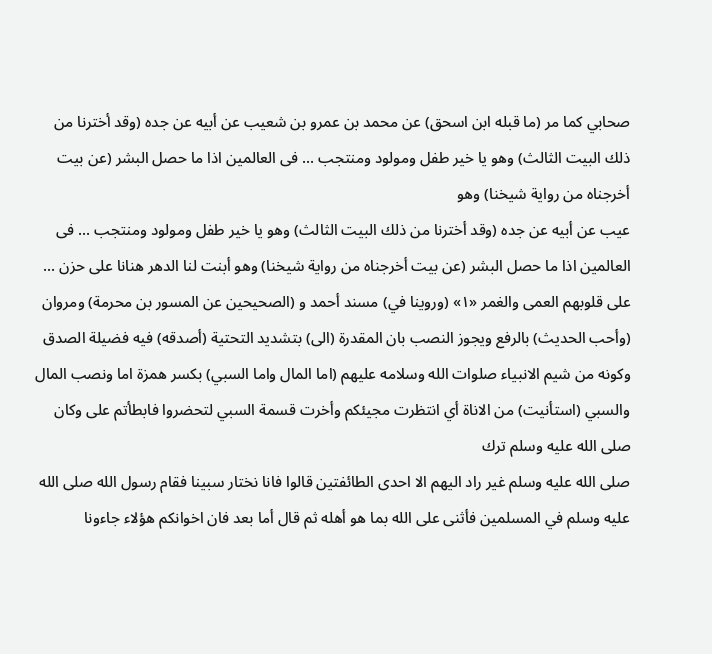صحابي كما مر (ما قبله ابن اسحق) عن محمد بن عمرو بن شعيب عن أبيه عن جده (وقد أخترنا من ذلك البيت الثالث) وهو يا خير طفل ومولود ومنتجب ... فى العالمين اذا ما حصل البشر (عن بيت أخرجناه من رواية شيخنا) وهو
عيب عن أبيه عن جده (وقد أخترنا من ذلك البيت الثالث) وهو يا خير طفل ومولود ومنتجب ... فى العالمين اذا ما حصل البشر (عن بيت أخرجناه من رواية شيخنا) وهو أبنت لنا الدهر هنانا على حزن ... على قلوبهم العمى والغمر «١» (وروينا في) مسند أحمد و (الصحيحين عن المسور بن محرمة) ومروان (وأحب الحديث) بالرفع ويجوز النصب بان المقدرة (الى) بتشديد التحتية (أصدقه) فيه فضيلة الصدق وكونه من شيم الانبياء صلوات الله وسلامه عليهم (اما المال واما السبي) بكسر همزة اما ونصب المال والسبي (استأنيت) من الاناة أي انتظرت مجيئكم وأخرت قسمة السبي لتحضروا فابطأتم على وكان صلى الله عليه وسلم ترك
صلى الله عليه وسلم غير راد اليهم الا احدى الطائفتين قالوا فانا نختار سبينا فقام رسول الله صلى الله عليه وسلم في المسلمين فأثنى على الله بما هو أهله ثم قال أما بعد فان اخوانكم هؤلاء جاءونا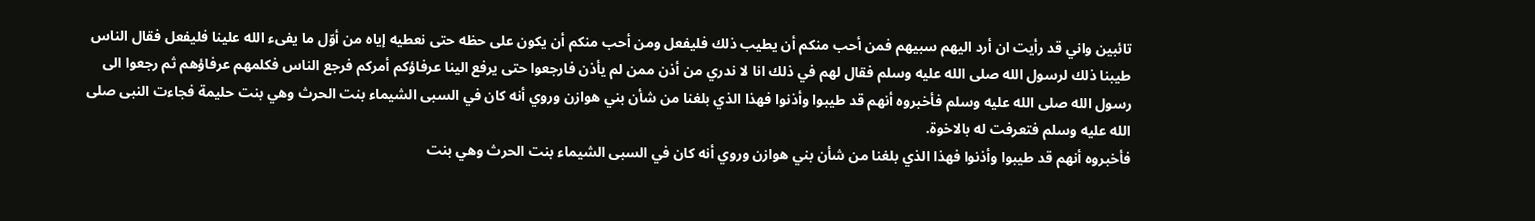تائبين واني قد رأيت ان أرد اليهم سبيهم فمن أحب منكم أن يطيب ذلك فليفعل ومن أحب منكم أن يكون على حظه حتى نعطيه إياه من أوّل ما يفىء الله علينا فليفعل فقال الناس طيبنا ذلك لرسول الله صلى الله عليه وسلم فقال لهم في ذلك انا لا ندري من أذن ممن لم يأذن فارجعوا حتى يرفع الينا عرفاؤكم أمركم فرجع الناس فكلمهم عرفاؤهم ثم رجعوا الى رسول الله صلى الله عليه وسلم فأخبروه أنهم قد طيبوا وأذنوا فهذا الذي بلغنا من شأن بني هوازن وروي أنه كان في السبى الشيماء بنت الحرث وهي بنت حليمة فجاءت النبى صلى الله عليه وسلم فتعرفت له بالاخوة.
فأخبروه أنهم قد طيبوا وأذنوا فهذا الذي بلغنا من شأن بني هوازن وروي أنه كان في السبى الشيماء بنت الحرث وهي بنت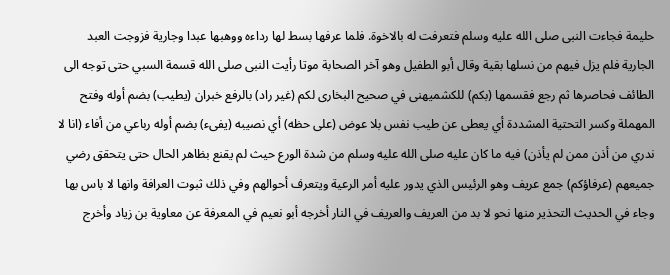حليمة فجاءت النبى صلى الله عليه وسلم فتعرفت له بالاخوة. فلما عرفها بسط لها رداءه ووهبها عبدا وجارية فزوجت العبد الجارية فلم يزل فيهم من نسلها بقية وقال أبو الطفيل وهو آخر الصحابة موتا رأيت النبى صلى الله قسمة السبي حتى توجه الى الطائف فحاصرها ثم رجع فقسمها (بكم) للكشميهنى في صحيح البخارى لكم (غير راد) بالرفع خبران (يطيب) بضم أوله وفتح المهملة وكسر التحتية المشددة أي يعطى عن طيب نفس بلا عوض (على حظه) أي نصيبه (يفىء) بضم أوله رباعي من أفاء (انا لا ندري من أذن ممن لم يأذن) فيه ما كان عليه صلى الله عليه وسلم من شدة الورع حيث لم يقنع بظاهر الحال حتى يتحقق رضي جميعهم (عرفاؤكم) جمع عريف وهو الرئيس الذي يدور عليه أمر الرعية ويتعرف أحوالهم وفي ذلك ثبوت العرافة وانها لا باس بها وجاء في الحديث التحذير منها نحو لا بد من العريف والعريف في النار أخرجه أبو نعيم في المعرفة عن معاوية بن زياد وأخرج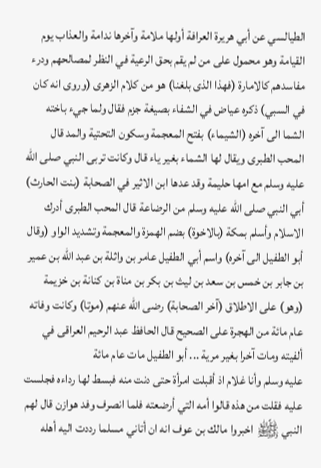الطيالسي عن أبي هريرة العرافة أولها ملامة وآخرها ندامة والعذاب يوم القيامة وهو محمول على من لم يقم بحق الرعية في النظر لمصالحهم ودرء مفاسدهم كالامارة (فهذا الذى بلغنا) هو من كلام الزهرى (وروى انه كان في السبي) ذكره عياض في الشفاء بصيغة جزم فقال ولما جيء باخته الشما الى آخره (الشيماء) بفتح المعجمة وسكون التحتية والمد قال المحب الطبرى ويقال لها الشماء بغير ياء قال وكانت تربى النبي صلى الله عليه وسلم مع امها حليمة وقد عدها ابن الاثير في الصحابة (بنت الحارث) أبي النبي صلى الله عليه وسلم من الرضاعة قال المحب الطبرى أدرك الاسلام وأسلم بمكة (بالاخوة) بضم الهمزة والمعجمة وتشديد الواو (وقال أبو الطفيل الى آخره) واسم أبي الطفيل عامر بن واثلة بن عبد الله بن عمير بن جابر بن خمس بن سعد بن ليث بن بكر بن مناة بن كنانة بن خزيمة (وهو) على الاطلاق (آخر الصحابة) رضى الله عنهم (موتا) وكانت وفاته عام مائة من الهجرة على الصحيح قال الحافظ عبد الرحيم العراقى في ألفيته ومات آخرا بغير مرية ... أبو الطفيل مات عام مائة
عليه وسلم وأنا غلام اذ أقبلت امرأة حتى دنت منه فبسط لها رداءه فجلست عليه فقلت من هذه قالوا أمه التي أرضعته فلما انصرف وفد هوازن قال لهم النبي ﵌ اخبروا مالك بن عوف انه ان أتاني مسلما رددت اليه أهله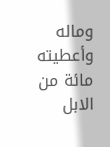وماله وأعطيته مائة من الابل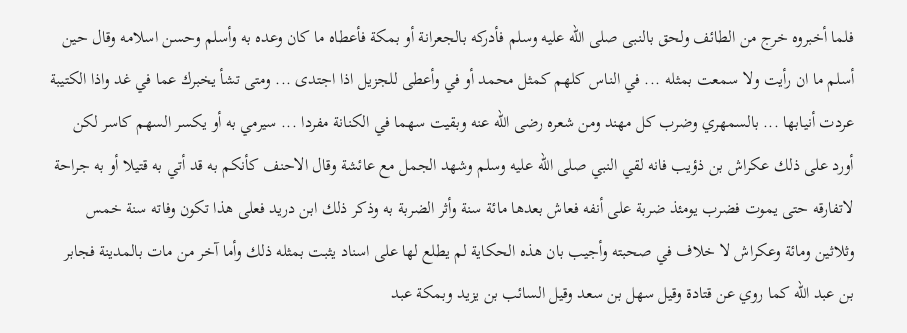فلما أخبروه خرج من الطائف ولحق بالنبى صلى الله عليه وسلم فأدركه بالجعرانة أو بمكة فأعطاه ما كان وعده به وأسلم وحسن اسلامه وقال حين أسلم ما ان رأيت ولا سمعت بمثله ... في الناس كلهم كمثل محمد أو في وأعطى للجزيل اذا اجتدى ... ومتى تشأ يخبرك عما في غد واذا الكتيبة عردت أنيابها ... بالسمهري وضرب كل مهند ومن شعره رضى الله عنه وبقيت سهما في الكنانة مفردا ... سيرمي به أو يكسر السهم كاسر لكن أورد على ذلك عكراش بن ذؤيب فانه لقي النبي صلى الله عليه وسلم وشهد الجمل مع عائشة وقال الاحنف كأنكم به قد أتي به قتيلا أو به جراحة لاتفارقه حتى يموت فضرب يومئذ ضربة على أنفه فعاش بعدها مائة سنة وأثر الضربة به وذكر ذلك ابن دريد فعلى هذا تكون وفاته سنة خمس وثلاثين ومائة وعكراش لا خلاف في صحبته وأجيب بان هذه الحكاية لم يطلع لها على اسناد يثبت بمثله ذلك وأما آخر من مات بالمدينة فجابر بن عبد الله كما روي عن قتادة وقيل سهل بن سعد وقيل السائب بن يزيد وبمكة عبد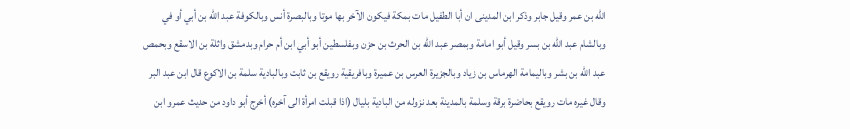الله بن عمر وقيل جابر وذكر ابن المدينى ان أبا الطفيل مات بمكة فيكون الآخر بها موتا وبالبصرة أنس وبالكوفة عبد الله بن أبي أو في وبالشام عبد الله بن بسر وقيل أبو امامة وبمصر عبد الله بن الحرث بن حزن وبفلسطين أبو أبي ابن أم حرام وبدمشق واثلة بن الاسقع وبحمص عبد الله بن بشر وباليمامة الهرماس بن زياد وبالجزيرة العرس بن عميرة وبافريقية رويقع بن ثابت وبالبادية سلمة بن الاكوع قال ابن عبد البر وقال غيره مات رويقع بحاضرة برقة وسلمة بالمدينة بعد نزوله من البادية بليال (اذا قبلت امرأة الى آخره) أخرج أبو داود من حديث عمرو ابن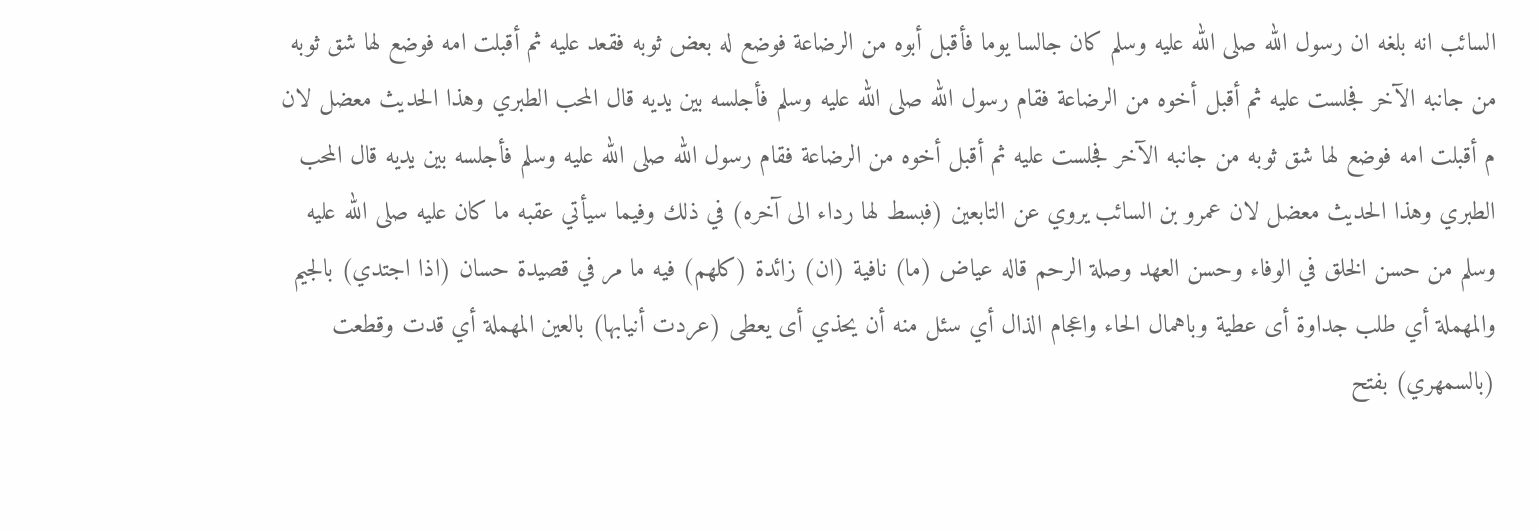السائب انه بلغه ان رسول الله صلى الله عليه وسلم كان جالسا يوما فأقبل أبوه من الرضاعة فوضع له بعض ثوبه فقعد عليه ثم أقبلت امه فوضع لها شق ثوبه من جانبه الآخر فجلست عليه ثم أقبل أخوه من الرضاعة فقام رسول الله صلى الله عليه وسلم فأجلسه بين يديه قال المحب الطبري وهذا الحديث معضل لان
م أقبلت امه فوضع لها شق ثوبه من جانبه الآخر فجلست عليه ثم أقبل أخوه من الرضاعة فقام رسول الله صلى الله عليه وسلم فأجلسه بين يديه قال المحب الطبري وهذا الحديث معضل لان عمرو بن السائب يروي عن التابعين (فبسط لها رداء الى آخره) في ذلك وفيما سيأتي عقبه ما كان عليه صلى الله عليه وسلم من حسن الخلق في الوفاء وحسن العهد وصلة الرحم قاله عياض (ما) نافية (ان) زائدة (كلهم) فيه ما مر في قصيدة حسان (اذا اجتدي) بالجيم والمهملة أي طلب جداوة أى عطية وباهمال الحاء واعجام الذال أي سئل منه أن يحذي أى يعطى (عردت أنيابها) بالعين المهملة أي قدت وقطعت (بالسمهري) بفتح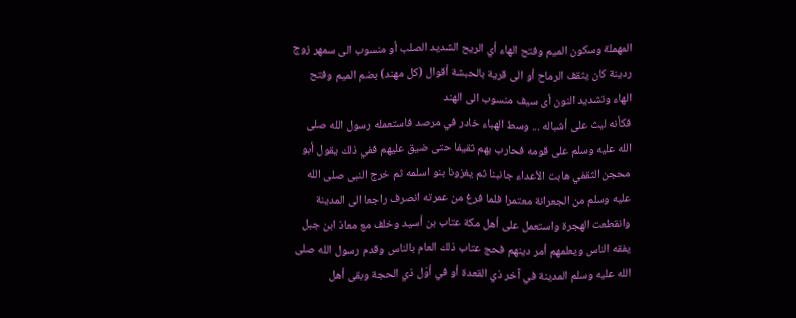المهملة وسكون الميم وفتح الهاء أي الريح الشديد الصلب أو منسوب الى سمهر زوج ردينة كان يثقف الرماح أو الى قرية بالحبشة أقوال (كل مهند) بضم الميم وفتح الهاء وتشديد النون أى سيف منسوب الى الهند
فكأنه ليث على أشباله ... وسط الهباء خادر في مرصد فاستعمله رسول الله صلى الله عليه وسلم على قومه فحارب بهم ثقيفا حتى ضيق عليهم ففي ذلك يقول أبو محجن الثقفي هابت الأعداء جانبنا ثم يغزونا بنو اسلمه ثم خرج النبى صلى الله عليه وسلم من الجعرانة معتمرا فلما فرغ من عمرته انصرف راجعا الى المدينة وانقطعت الهجرة واستعمل على أهل مكة عتاب بن أسيد وخلف مع معاذ ابن جبل يفقه الناس ويعلمهم أمر دينهم فحج عتاب ذلك العام بالناس وقدم رسول الله صلى الله عليه وسلم المدينة في آخر ذي القعدة أو في أوّل ذي الحجة وبقى أهل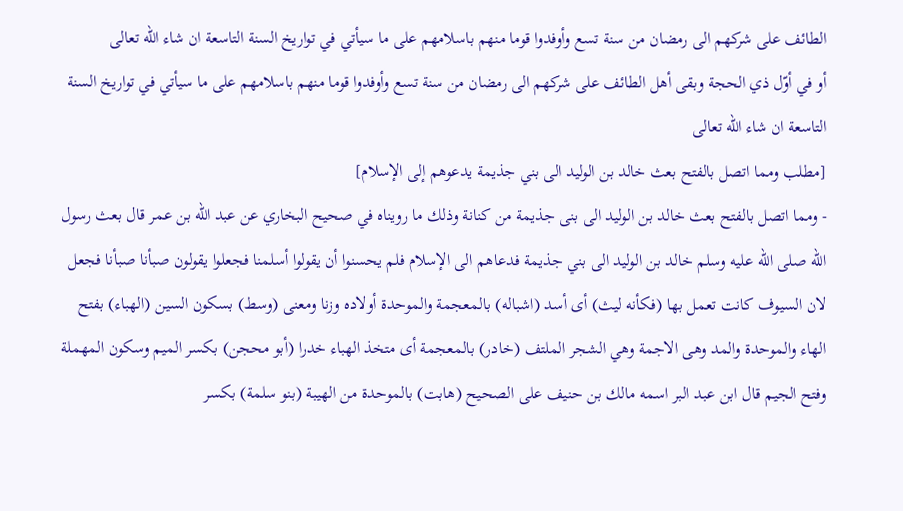الطائف على شركهم الى رمضان من سنة تسع وأوفدوا قوما منهم باسلامهم على ما سيأتي في تواريخ السنة التاسعة ان شاء الله تعالى
أو في أوّل ذي الحجة وبقى أهل الطائف على شركهم الى رمضان من سنة تسع وأوفدوا قوما منهم باسلامهم على ما سيأتي في تواريخ السنة التاسعة ان شاء الله تعالى
[مطلب ومما اتصل بالفتح بعث خالد بن الوليد الى بني جذيمة يدعوهم إلى الإسلام]
- ومما اتصل بالفتح بعث خالد بن الوليد الى بنى جذيمة من كنانة وذلك ما رويناه في صحيح البخاري عن عبد الله بن عمر قال بعث رسول الله صلى الله عليه وسلم خالد بن الوليد الى بني جذيمة فدعاهم الى الإسلام فلم يحسنوا أن يقولوا أسلمنا فجعلوا يقولون صبأنا صبأنا فجعل لان السيوف كانت تعمل بها (فكأنه ليث) أى أسد (اشباله) بالمعجمة والموحدة أولاده وزنا ومعنى (وسط) بسكون السين (الهباء) بفتح الهاء والموحدة والمد وهى الاجمة وهي الشجر الملتف (خادر) بالمعجمة أى متخذ الهباء خدرا (أبو محجن) بكسر الميم وسكون المهملة وفتح الجيم قال ابن عبد البر اسمه مالك بن حنيف على الصحيح (هابت) بالموحدة من الهيبة (بنو سلمة) بكسر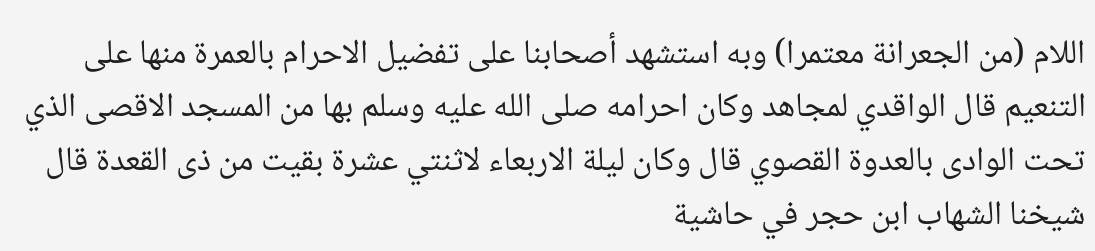اللام (من الجعرانة معتمرا) وبه استشهد أصحابنا على تفضيل الاحرام بالعمرة منها على التنعيم قال الواقدي لمجاهد وكان احرامه صلى الله عليه وسلم بها من المسجد الاقصى الذي تحت الوادى بالعدوة القصوي قال وكان ليلة الاربعاء لاثنتي عشرة بقيت من ذى القعدة قال شيخنا الشهاب ابن حجر في حاشية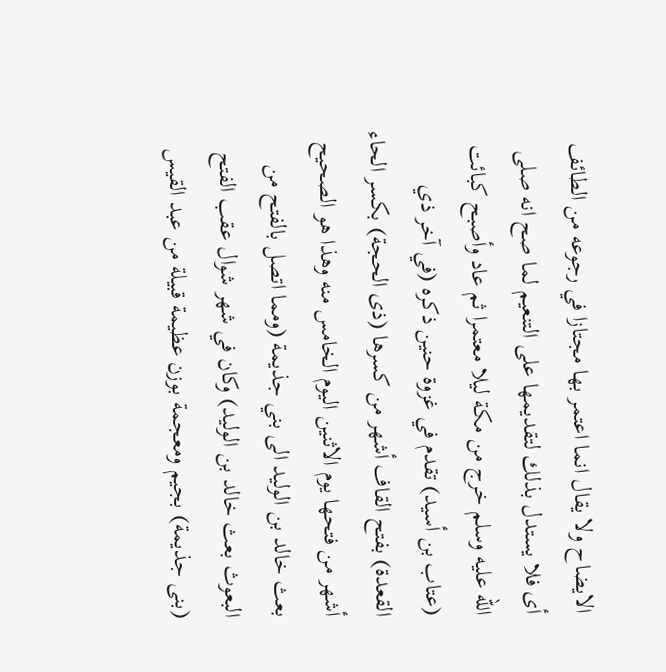الايضاح ولا يقال انما اعتمر بها مجتازا في رجوعه من الطائف أى فلا يستدل بذلك لتقديمها على التنعيم لما صح انه صلى الله عليه وسلم خرج من مكة ليلا معتمرا ثم عاد وأصبح كبائت (عتاب بن أسيد) تقدم في غزوة حنين ذكره (في آخر ذي القعدة) بفتح القاف أشهر من كسرها (ذى الحجة) بكسر الحاء أشهر من فتحها يوم الاثنين اليوم الخامس منه وهذا هو الصحيح بعث خالد بن الوليد الى بني جذيمة (ومما اتصل بالفتح من البعوث بعث خالد بن الوليد) وكان في شهر شوال عقب الفتح (بنى جذيمة) بجيم ومعجمة بوزن عظيمة قبيلة من عبد القيس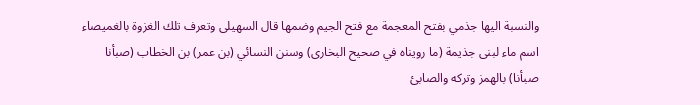والنسبة اليها جذمي بفتح المعجمة مع فتح الجيم وضمها قال السهيلى وتعرف تلك الغزوة بالغميصاء اسم ماء لبنى جذيمة (ما رويناه في صحيح البخارى) وسنن النسائي (بن عمر) بن الخطاب (صبأنا صبأنا) بالهمز وتركه والصابئ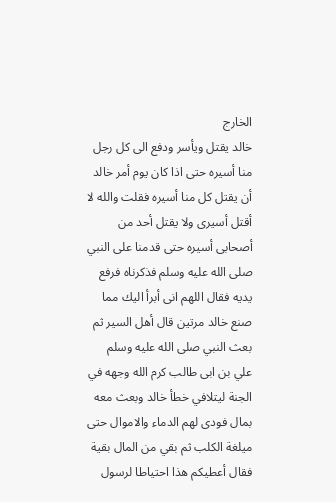الخارج
خالد يقتل ويأسر ودفع الى كل رجل منا أسيره حتى اذا كان يوم أمر خالد أن يقتل كل منا أسيره فقلت والله لا أقتل أسيرى ولا يقتل أحد من أصحابى أسيره حتى قدمنا على النبي صلى الله عليه وسلم فذكرناه فرفع يديه فقال اللهم انى أبرأ اليك مما صنع خالد مرتين قال أهل السير ثم بعث النبي صلى الله عليه وسلم علي بن ابى طالب كرم الله وجهه في الجنة ليتلافي خطأ خالد وبعث معه بمال فودى لهم الدماء والاموال حتى ميلغة الكلب ثم بقي من المال بقية فقال أعطيكم هذا احتياطا لرسول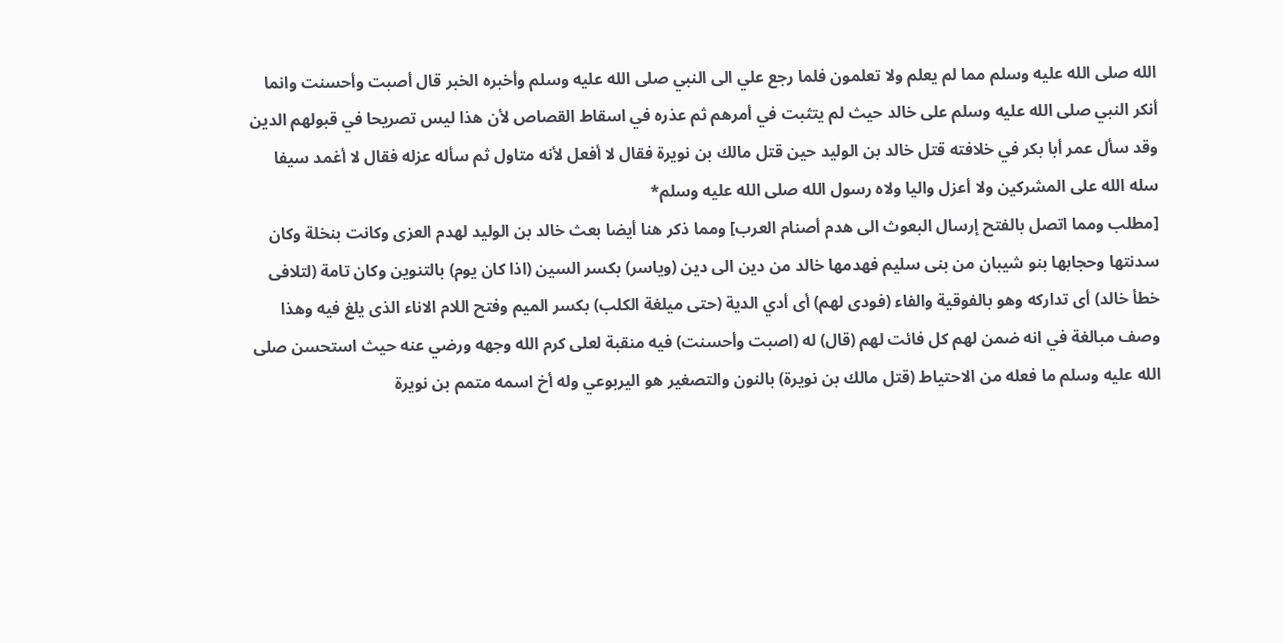الله صلى الله عليه وسلم مما لم يعلم ولا تعلمون فلما رجع علي الى النبي صلى الله عليه وسلم وأخبره الخبر قال أصبت وأحسنت وانما أنكر النبي صلى الله عليه وسلم على خالد حيث لم يتثبت في أمرهم ثم عذره في اسقاط القصاص لأن هذا ليس تصريحا في قبولهم الدين وقد سأل عمر أبا بكر في خلافته قتل خالد بن الوليد حين قتل مالك بن نويرة فقال لا أفعل لأنه متاول ثم سأله عزله فقال لا أغمد سيفا سله الله على المشركين ولا أعزل واليا ولاه رسول الله صلى الله عليه وسلم*
[مطلب ومما اتصل بالفتح إرسال البعوث الى هدم أصنام العرب] ومما ذكر هنا أيضا بعث خالد بن الوليد لهدم العزى وكانت بنخلة وكان سدنتها وحجابها بنو شيبان من بنى سليم فهدمها خالد من دين الى دين (وياسر) بكسر السين (اذا كان يوم) بالتنوين وكان تامة (لتلافى خطأ خالد) أى تداركه وهو بالفوقية والفاء (فودى لهم) أى أدي الدية (حتى ميلغة الكلب) بكسر الميم وفتح اللام الاناء الذى يلغ فيه وهذا وصف مبالغة في انه ضمن لهم كل فائت لهم (قال) له (اصبت وأحسنت) فيه منقبة لعلى كرم الله وجهه ورضي عنه حيث استحسن صلى الله عليه وسلم ما فعله من الاحتياط (قتل مالك بن نويرة) بالنون والتصغير هو اليربوعي وله أخ اسمه متمم بن نويرة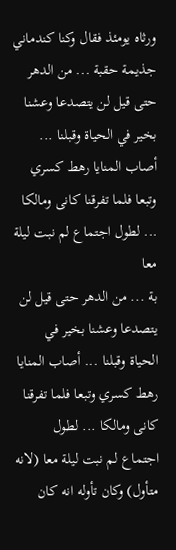ورثاه يومئذ فقال وكنا كندماني جذيمة حقبة ... من الدهر حتى قيل لن يتصدعا وعشنا بخير في الحياة وقبلنا ... أصاب المنايا رهط كسري وتبعا فلما تفرقنا كانى ومالكا ... لطول اجتماع لم نبت ليلة معا
بة ... من الدهر حتى قيل لن يتصدعا وعشنا بخير في الحياة وقبلنا ... أصاب المنايا رهط كسري وتبعا فلما تفرقنا كانى ومالكا ... لطول اجتماع لم نبت ليلة معا (لانه متأول) وكان تأوله انه كان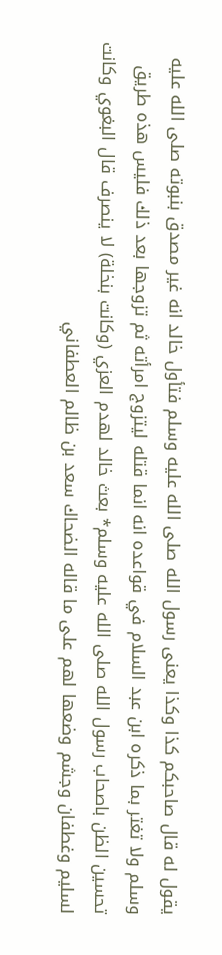يقول له قال صاحبكم كذا وكذا يعنى رسول الله صلى الله عليه وسلم فتأول خالد انه غير مصدق بنبوته صلى الله عليه وسلم ولا تغتر بما ذكره ابن عبد السلام في قواعده انه انما قتله ليتزوج امرأته ثم تزوجها بعد ذلك فليس هذه طريق تحسين الظن باصحاب رسول الله صلى الله عليه وسلم* بعث خالد لهدم العزي (وكانت بنخلة) لا ينصرف قال البغوي وكانت لسليم وغطفان وجشم وضعها لهم على ما قاله الضحاك سعد بن ظالم العطفاني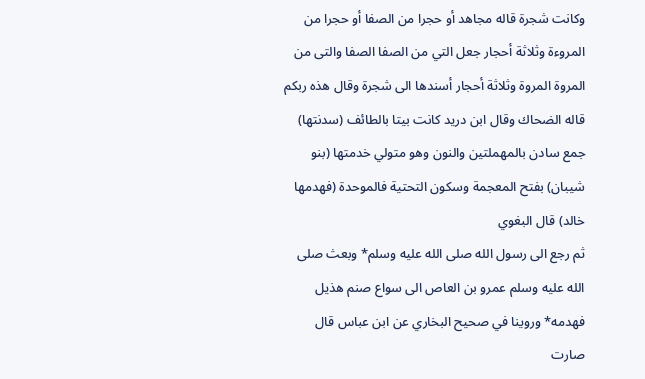وكانت شجرة قاله مجاهد أو حجرا من الصفا أو حجرا من المروءة وثلاثة أحجار جعل التي من الصفا الصفا والتى من المروة المروة وثلاثة أحجار أسندها الى شجرة وقال هذه ربكم قاله الضحاك وقال ابن دريد كانت بيتا بالطائف (سدنتها) جمع سادن بالمهملتين والنون وهو متولي خدمتها (بنو شيبان) بفتح المعجمة وسكون التحتية فالموحدة (فهدمها خالد) قال البغوي
ثم رجع الى رسول الله صلى الله عليه وسلم* وبعث صلى الله عليه وسلم عمرو بن العاص الى سواع صنم هذيل فهدمه* وروينا في صحيح البخاري عن ابن عباس قال صارت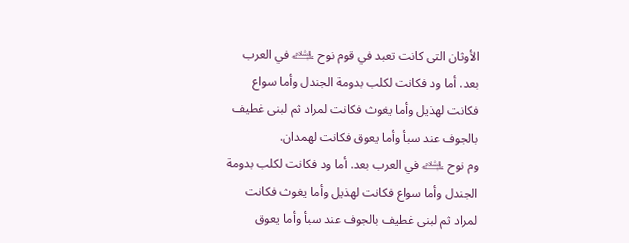الأوثان التى كانت تعبد في قوم نوح ﵇ في العرب بعد. أما ود فكانت لكلب بدومة الجندل وأما سواع فكانت لهذيل وأما يغوث فكانت لمراد ثم لبنى غطيف بالجوف عند سبأ وأما يعوق فكانت لهمدان.
وم نوح ﵇ في العرب بعد. أما ود فكانت لكلب بدومة الجندل وأما سواع فكانت لهذيل وأما يغوث فكانت لمراد ثم لبنى غطيف بالجوف عند سبأ وأما يعوق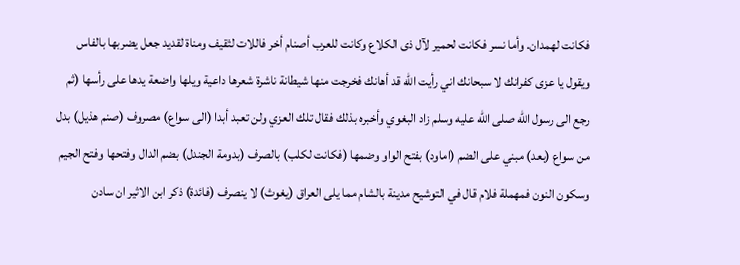فكانت لهمدان. وأما نسر فكانت لحمير لآل ذى الكلاع وكانت للعرب أصنام أخر فاللات لثقيف ومناة لقديد جعل يضربها بالفاس ويقول يا عزى كفرانك لا سبحانك اني رأيت الله قد أهانك فخرجت منها شيطانة ناشرة شعرها داعية ويلها واضعة يدها على رأسها (ثم رجع الى رسول الله صلى الله عليه وسلم زاد البغوي وأخبره بذلك فقال تلك العزي ولن تعبد أبدا (الى سواع) مصروف (صنم هذيل) بدل من سواع (بعد) مبني على الضم (اماود) بفتح الواو وضمها (فكانت لكلب) بالصرف (بدومة الجندل) بضم الدال وفتحها وفتح الجيم وسكون النون فمهملة فلام قال في التوشيح مدينة بالشام مما يلى العراق (يغوث) لا ينصرف (فائدة) ذكر ابن الاثير ان سادن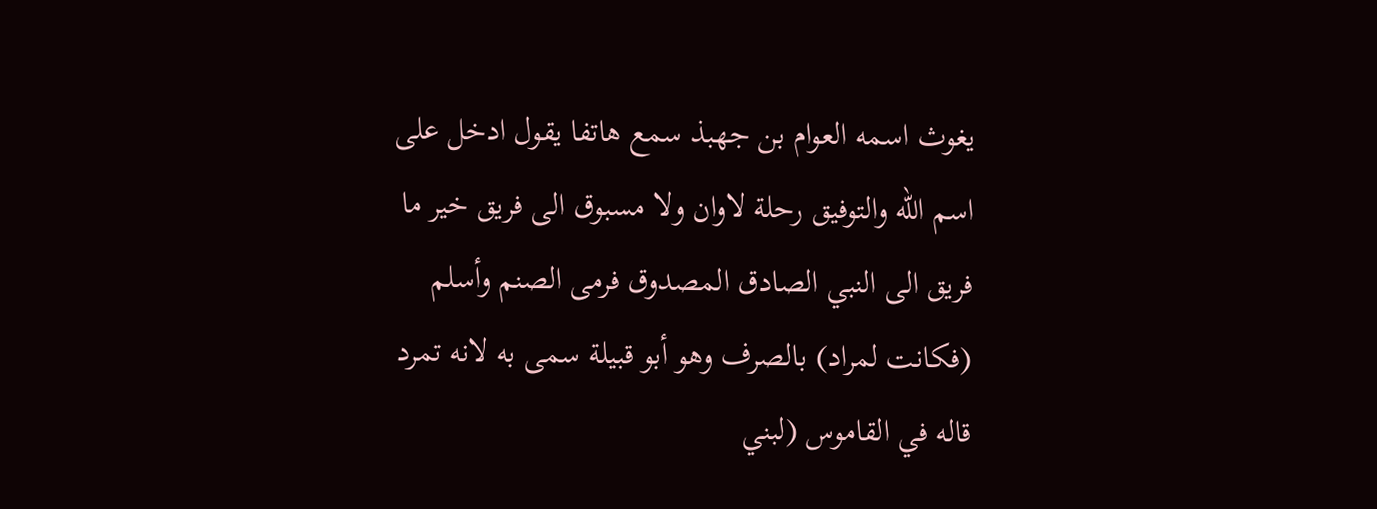يغوث اسمه العوام بن جهبذ سمع هاتفا يقول ادخل على اسم الله والتوفيق رحلة لاوان ولا مسبوق الى فريق خير ما فريق الى النبي الصادق المصدوق فرمى الصنم وأسلم (فكانت لمراد) بالصرف وهو أبو قبيلة سمى به لانه تمرد قاله في القاموس (لبني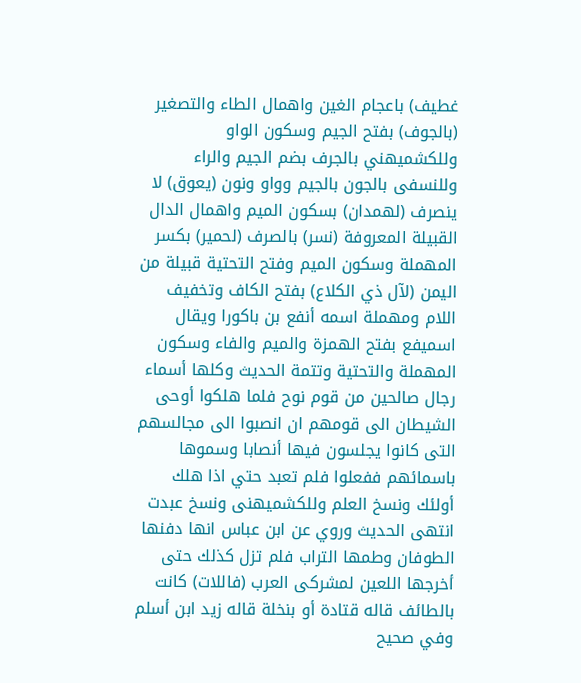غطيف) باعجام الغين واهمال الطاء والتصغير (بالجوف) بفتح الجيم وسكون الواو وللكشميهني بالجرف بضم الجيم والراء وللنسفى بالجون بالجيم وواو ونون (يعوق) لا ينصرف (لهمدان) بسكون الميم واهمال الدال القبيلة المعروفة (نسر) بالصرف (لحمير) بكسر المهملة وسكون الميم وفتح التحتية قبيلة من اليمن (لآل ذي الكلاع) بفتح الكاف وتخفيف اللام ومهملة اسمه أنفع بن باكورا ويقال اسميفع بفتح الهمزة والميم والفاء وسكون المهملة والتحتية وتتمة الحديث وكلها أسماء رجال صالحين من قوم نوح فلما هلكوا أوحى الشيطان الى قومهم ان انصبوا الى مجالسهم التى كانوا يجلسون فيها أنصابا وسموها باسمائهم ففعلوا فلم تعبد حتي اذا هلك أولئك ونسخ العلم وللكشميهنى ونسخ عبدت انتهى الحديث وروي عن ابن عباس انها دفنها الطوفان وطمها التراب فلم تزل كذلك حتى أخرجها اللعين لمشركى العرب (فاللات) كانت بالطائف قاله قتادة أو بنخلة قاله زيد ابن أسلم وفي صحيح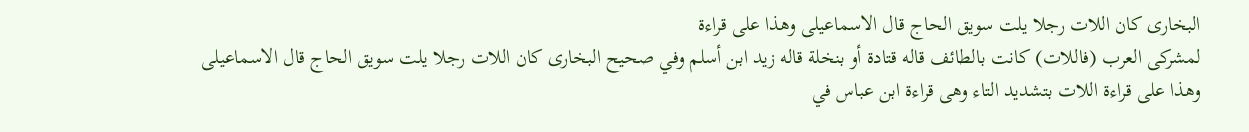البخارى كان اللات رجلا يلت سويق الحاج قال الاسماعيلى وهذا على قراءة
لمشركى العرب (فاللات) كانت بالطائف قاله قتادة أو بنخلة قاله زيد ابن أسلم وفي صحيح البخارى كان اللات رجلا يلت سويق الحاج قال الاسماعيلى وهذا على قراءة اللات بتشديد التاء وهى قراءة ابن عباس في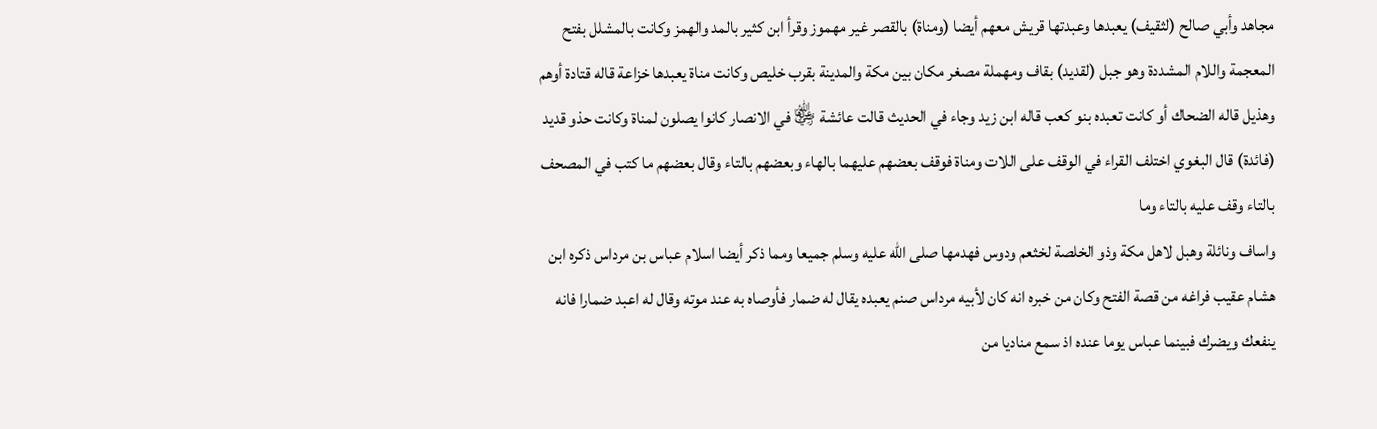مجاهد وأبي صالح (لثقيف) يعبدها وعبدتها قريش معهم أيضا (ومناة) بالقصر غير مهموز وقرأ ابن كثير بالمد والهمز وكانت بالمشلل بفتح المعجمة واللام المشددة وهو جبل (لقديد) بقاف ومهملة مصغر مكان بين مكة والمدينة بقرب خليص وكانت مناة يعبدها خزاعة قاله قتادة أوهم وهذيل قاله الضحاك أو كانت تعبده بنو كعب قاله ابن زيد وجاء في الحديث قالت عائشة ﵂ في الانصار كانوا يصلون لمناة وكانت حذو قديد (فائدة) قال البغوي اختلف القراء في الوقف على اللات ومناة فوقف بعضهم عليهما بالهاء وبعضهم بالتاء وقال بعضهم ما كتب في المصحف بالتاء وقف عليه بالتاء وما
واساف ونائلة وهبل لاهل مكة وذو الخلصة لخثعم ودوس فهدمها صلى الله عليه وسلم جميعا ومما ذكر أيضا اسلام عباس بن مرداس ذكره ابن هشام عقيب فراغه من قصة الفتح وكان من خبره انه كان لأبيه مرداس صنم يعبده يقال له ضمار فأوصاه به عند موته وقال له اعبد ضمارا فانه ينفعك ويضرك فبينما عباس يوما عنده اذ سمع مناديا من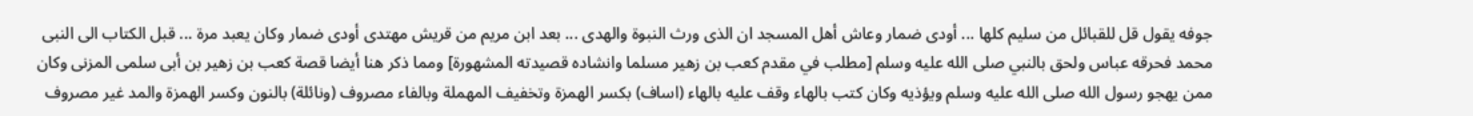جوفه يقول قل للقبائل من سليم كلها ... أودى ضمار وعاش أهل المسجد ان الذى ورث النبوة والهدى ... بعد ابن مريم من قريش مهتدى أودى ضمار وكان يعبد مرة ... قبل الكتاب الى النبى محمد فحرقه عباس ولحق بالنبي صلى الله عليه وسلم [مطلب في مقدم كعب بن زهير مسلما وانشاده قصيدته المشهورة] ومما ذكر هنا أيضا قصة كعب بن زهير بن أبى سلمى المزنى وكان ممن يهجو رسول الله صلى الله عليه وسلم ويؤذيه وكان كتب بالهاء وقف عليه بالهاء (اساف) بكسر الهمزة وتخفيف المهملة وبالفاء مصروف (ونائلة) بالنون وكسر الهمزة والمد غير مصروف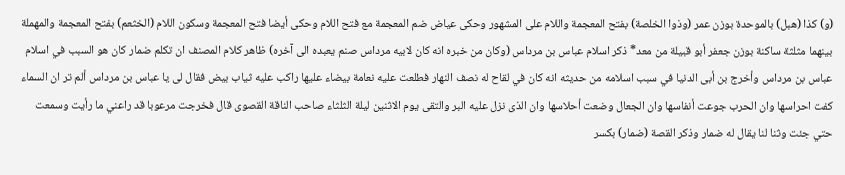(و) كذا (هبل) بالموحدة بوزن عمر (وذوا الخلصة) بفتح المعجمة واللام على المشهور وحكى عياض ضم المعجمة مع فتح اللام وحكى أيضا فتح المعجمة وسكون اللام (الخثعم) بفتح المعجمة والمهملة بينهما مثلثة ساكنة بوزن جعفر أبو قبيلة من معد* ذكر اسلام عباس بن مرداس (وكان من خبره انه كان لابيه مرداس صنم يعبده الى آخره) ظاهر كلام المصنف ان تكلم ضمار كان هو السبب في اسلام عباس بن مرداس وأخرج بن أبى الدنيا في سبب اسلامه من حديثه انه كان في لقاح له نصف النهار فطلعت عليه نعامة بيضاء عليها راكب عليه ثياب بيض فقال لى يا عباس بن مرداس ألم تر ان السماء كفت احراسها وان الحرب جوعت أنفاسها وان الجعال وضعت أحلاسها وان الذى نزل عليه البر والتقى يوم الاثنين ليلة الثلثاء صاحب الناقة القصوى قال فخرجت مرعوبا قد راعني ما رأيت وسمعت حتي جئت وثنا لنا يقال له ضمار وذكر القصة (ضمار) بكسر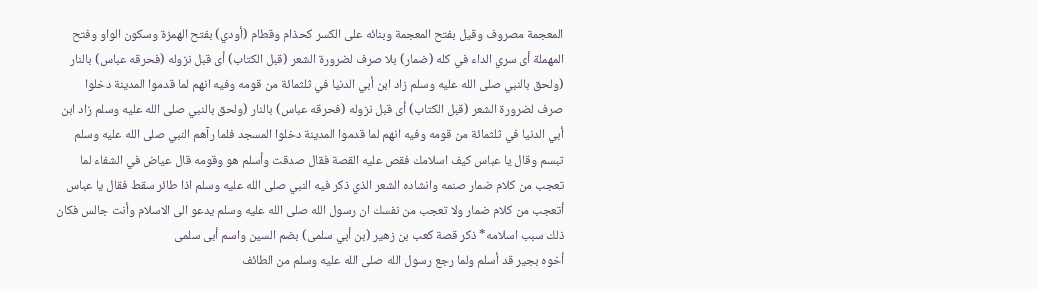المعجمة مصروف وقيل بفتح المعجمة وبنائه على الكسر كحذام وقطام (أودي) بفتح الهمزة وسكون الواو وفتح المهملة أى سري الداء في كله (ضمار) بلا صرف لضرورة الشعر (قبل الكتاب) أى قبل نزوله (فحرقه عباس) بالنار (ولحق بالنبي صلى الله عليه وسلم زاد ابن أبي الدنيا في ثلثمائة من قومه وفيه انهم لما قدموا المدينة دخلوا
صرف لضرورة الشعر (قبل الكتاب) أى قبل نزوله (فحرقه عباس) بالنار (ولحق بالنبي صلى الله عليه وسلم زاد ابن أبي الدنيا في ثلثمائة من قومه وفيه انهم لما قدموا المدينة دخلوا المسجد فلما رآهم النبي صلى الله عليه وسلم تبسم وقال يا عباس كيف اسلامك فقص عليه القصة فقال صدقت وأسلم هو وقومه قال عياض في الشفاء لما تعجب من كلام ضمار صنمه وانشاده الشعر الذي ذكر فيه النبي صلى الله عليه وسلم اذا طائر سقط فقال يا عباس أتعجب من كلام ضمار ولا تعجب من نفسك ان رسول الله صلى الله عليه وسلم يدعو الى الاسلام وأنت جالس فكان ذلك سبب اسلامه* ذكر قصة كعب بن زهير (بن أبي سلمى) بضم السين واسم أبى سلمى
أخوه بجير قد أسلم ولما رجع رسول الله صلى الله عليه وسلم من الطائف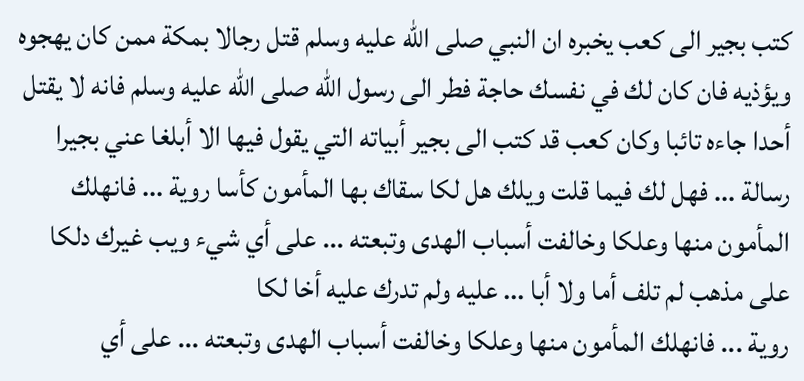كتب بجير الى كعب يخبره ان النبي صلى الله عليه وسلم قتل رجالا بمكة ممن كان يهجوه ويؤذيه فان كان لك في نفسك حاجة فطر الى رسول الله صلى الله عليه وسلم فانه لا يقتل أحدا جاءه تائبا وكان كعب قد كتب الى بجير أبياته التي يقول فيها الا أبلغا عني بجيرا رسالة ... فهل لك فيما قلت ويلك هل لكا سقاك بها المأمون كأسا روية ... فانهلك المأمون منها وعلكا وخالفت أسباب الهدى وتبعته ... على أي شيء ويب غيرك دلكا على مذهب لم تلف أما ولا أبا ... عليه ولم تدرك عليه أخا لكا
روية ... فانهلك المأمون منها وعلكا وخالفت أسباب الهدى وتبعته ... على أي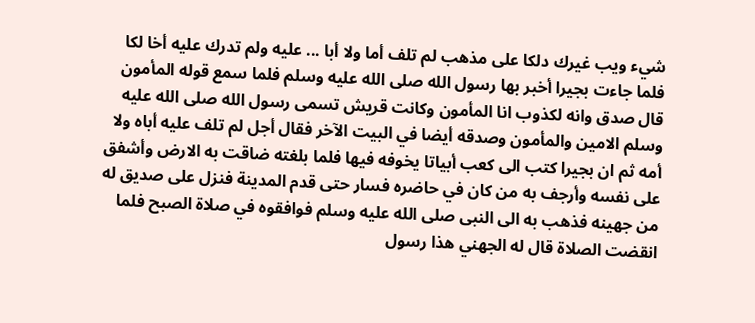شيء ويب غيرك دلكا على مذهب لم تلف أما ولا أبا ... عليه ولم تدرك عليه أخا لكا فلما جاءت بجيرا أخبر بها رسول الله صلى الله عليه وسلم فلما سمع قوله المأمون قال صدق وانه لكذوب انا المأمون وكانت قريش تسمى رسول الله صلى الله عليه وسلم الامين والمأمون وصدقه أيضا في البيت الآخر فقال أجل لم تلف عليه أباه ولا أمه ثم ان بجيرا كتب الى كعب أبياتا يخوفه فيها فلما بلغته ضاقت به الارض وأشفق على نفسه وأرجف به من كان في حاضره فسار حتى قدم المدينة فنزل على صديق له من جهينه فذهب به الى النبى صلى الله عليه وسلم فوافقوه في صلاة الصبح فلما انقضت الصلاة قال له الجهني هذا رسول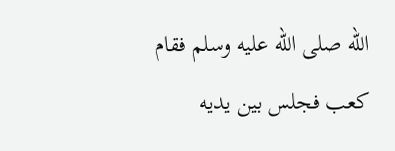الله صلى الله عليه وسلم فقام كعب فجلس بين يديه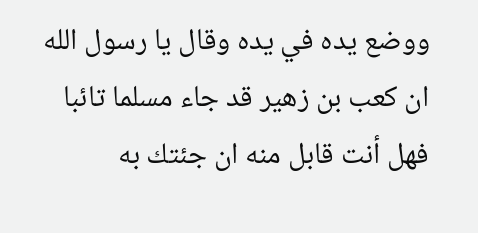ووضع يده في يده وقال يا رسول الله ان كعب بن زهير قد جاء مسلما تائبا فهل أنت قابل منه ان جئتك به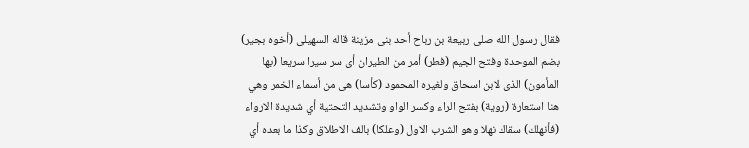فقال رسول الله صلى ربيعة بن رباح أحد بنى مزينة قاله السهيلى (أخوه بجير) بضم الموحدة وفتح الجيم (فطر) أمر من الطيران أى سر سيرا سريعا (بها المأمون) الذى لابن اسحاق ولغيره المحمود (كأسا) هى من أسماء الخمر وهي هنا استعارة (روية) بفتح الراء وكسر الواو وتشديد التحتية أي شديدة الارواء (فأنهلك) سقاك نهلا وهو الشرب الاول (وعلكا) بالف الاطلاق وكذا ما بعده أي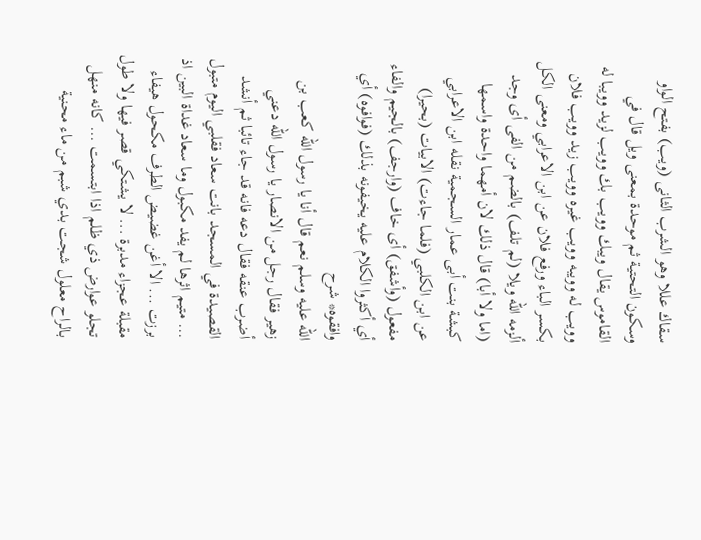سقاك عللا وهو الشرب الثانى (ويب) بفتح الواو وسكون التحتية ثم موحدة بمعنى ويل قال في القاموس يقال ويبك وويب بك وويب لزيد وويبا له وويب له وويبه وويب غيره وويب زيد وويب فلان بكسر الباء ورفع فلان عن ابن الاعرابي ومعنى الكل ألزمه الله ويلا (لم تلف) بالضم من الفى أى وجد (اما ولا أبا) قال ذلك لان أمهما واحدة واسمها كبشة بنت أبى عمار السجمية نقله ابن الاعرابي عن ابن الكلبي (فلما جاءت) الابيات (بحيرا) مفعول (وأشفق) أى خاف (وارجف) بالجيم والفاء أي أكثروا الكلام عليه يخيفونه بذلك (فوافوه) أي وافقوه* شرح
الله عليه وسلم نعم قال أنا يا رسول الله كعب بن زهير فقال رجل من الانصار يا رسول الله دعني أضرب عنقه فقال دعه فانه قد جاء تائبا ثم أنشد القصيدة في المسجد بانت سعاد فقلبي اليوم متبول ... متيم اثرها لم يفد مكبول وما سعاد غداة البين اذ برزت ... الا أغن غضيض الطرف مكحول هيفاء مقبلة عجزاء مدبرة ... لا يشتكي قصر فيها ولا طول تجلو عوارض ذي ظلم اذا ابتسمت ... كانه منهل بالراح معلول شجت بدي شبم من ماء محنية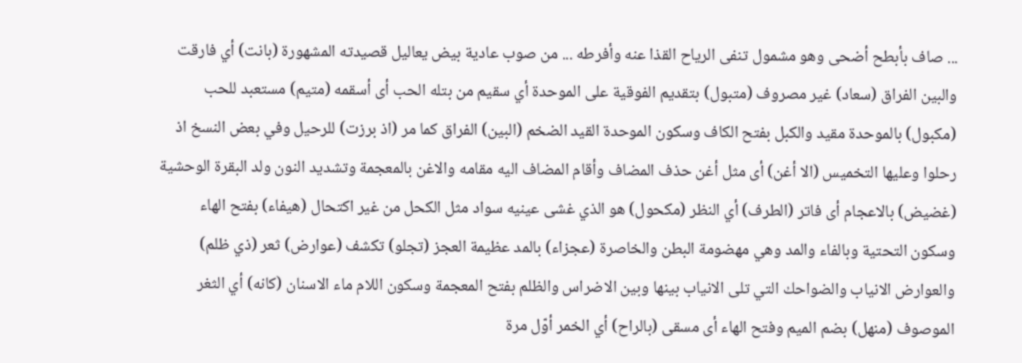... صاف بأبطح أضحى وهو مشمول تنفى الرياح القذا عنه وأفرطه ... من صوب عادية بيض يعاليل قصيدته المشهورة (بانت) أي فارقت والبين الفراق (سعاد) غير مصروف (متبول) بتقديم الفوقية على الموحدة أي سقيم من بتله الحب أى أسقمه (متيم) مستعبد للحب (مكبول) بالموحدة مقيد والكبل بفتح الكاف وسكون الموحدة القيد الضخم (البين) الفراق كما مر (اذ برزت) للرحيل وفي بعض النسخ اذ رحلوا وعليها التخميس (الا أغن) أى مثل أغن حذف المضاف وأقام المضاف اليه مقامه والاغن بالمعجمة وتشديد النون ولد البقرة الوحشية (غضيض) بالاعجام أى فاتر (الطرف) أي النظر (مكحول) هو الذي غشى عينيه سواد مثل الكحل من غير اكتحال (هيفاء) بفتح الهاء وسكون التحتية وبالفاء والمد وهي مهضومة البطن والخاصرة (عجزاء) بالمد عظيمة العجز (تجلو) تكشف (عوارض) ثعر (ذي ظلم) والعوارض الانياب والضواحك التي تلى الانياب بينها وبين الاضراس والظلم بفتح المعجمة وسكون اللام ماء الاسنان (كانه) أي الثغر الموصوف (منهل) بضم الميم وفتح الهاء أى مسقى (بالراح) أي الخمر أوّل مرة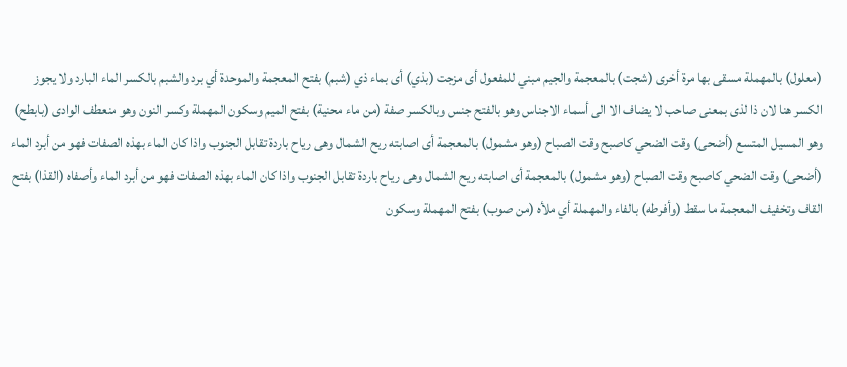(معلول) بالمهملة مسقى بها مرة أخرى (شجت) بالمعجمة والجيم مبني للمفعول أى مزجت (بذي) أى بماء ذي (شبم) بفتح المعجمة والموحدة أي برد والشبم بالكسر الماء البارد ولا يجوز الكسر هنا لان ذا لذى بمعنى صاحب لا يضاف الا الى أسماء الاجناس وهو بالفتح جنس وبالكسر صفة (من ماء محنية) بفتح الميم وسكون المهملة وكسر النون وهو منعطف الوادى (بابطح) وهو المسيل المتسع (أضحى) وقت الضحي كاصبح وقت الصباح (وهو مشمول) بالمعجمة أى اصابته ريح الشمال وهى رياح باردة تقابل الجنوب واذا كان الماء بهذه الصفات فهو من أبرد الماء
(أضحى) وقت الضحي كاصبح وقت الصباح (وهو مشمول) بالمعجمة أى اصابته ريح الشمال وهى رياح باردة تقابل الجنوب واذا كان الماء بهذه الصفات فهو من أبرد الماء وأصفاه (القذا) بفتح القاف وتخفيف المعجمة ما سقط (وأفرطه) بالفاء والمهملة أي ملأه (من صوب) بفتح المهملة وسكون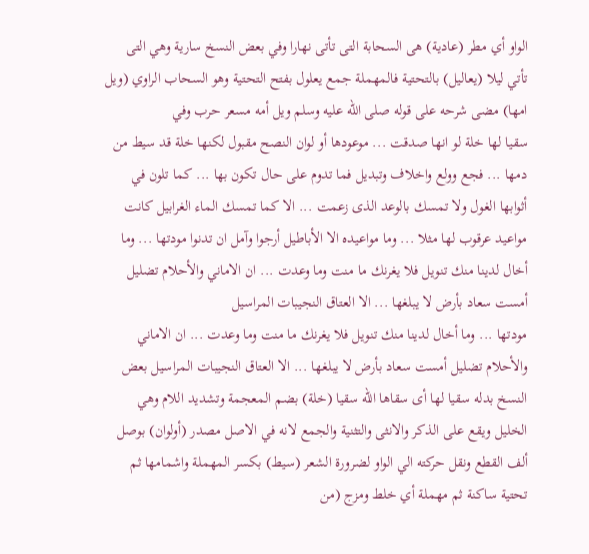الواو أي مطر (عادية) هى السحابة التى تأتى نهارا وفي بعض النسخ سارية وهي التى تأتي ليلا (يعاليل) بالتحتية فالمهملة جمع يعلول بفتح التحتية وهو السحاب الراوي (ويل امها) مضى شرحه على قوله صلى الله عليه وسلم ويل أمه مسعر حرب وفي
سقيا لها خلة لو انها صدقت ... موعودها أو لوان النصح مقبول لكنها خلة قد سيط من دمها ... فجع وولع واخلاف وتبديل فما تدوم على حال تكون بها ... كما تلون في أثوابها الغول ولا تمسك بالوعد الذى زعمت ... الا كما تمسك الماء الغرابيل كانت مواعيد عرقوب لها مثلا ... وما مواعيده الا الأباطيل أرجوا وآمل ان تدنوا مودتها ... وما أخال لدينا منك تنويل فلا يغرنك ما منت وما وعدت ... ان الاماني والأحلام تضليل أمست سعاد بأرض لا يبلغها ... الا العتاق النجيبات المراسيل
مودتها ... وما أخال لدينا منك تنويل فلا يغرنك ما منت وما وعدت ... ان الاماني والأحلام تضليل أمست سعاد بأرض لا يبلغها ... الا العتاق النجيبات المراسيل بعض النسخ بدله سقيا لها أى سقاها الله سقيا (خلة) بضم المعجمة وتشديد اللام وهي الخليل ويقع على الذكر والانثى والتثنية والجمع لانه في الاصل مصدر (أولوان) بوصل ألف القطع ونقل حركته الي الواو لضرورة الشعر (سيط) بكسر المهملة واشمامها ثم تحتية ساكنة ثم مهملة أي خلط ومزج (من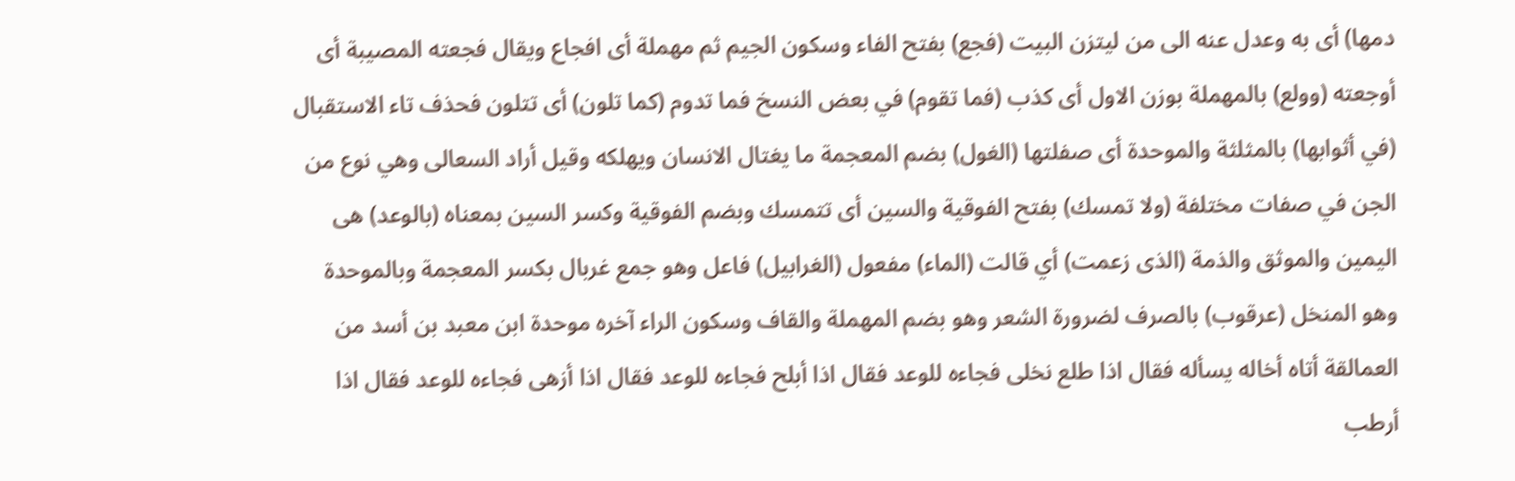دمها) أى به وعدل عنه الى من ليتزن البيت (فجع) بفتح الفاء وسكون الجيم ثم مهملة أى افجاع ويقال فجعته المصيبة أى أوجعته (وولع) بالمهملة بوزن الاول أى كذب (فما تقوم) في بعض النسخ فما تدوم (كما تلون) أى تتلون فحذف تاء الاستقبال (في أثوابها) بالمثلثة والموحدة أى صفلتها (الغول) بضم المعجمة ما يغتال الانسان ويهلكه وقيل أراد السعالى وهي نوع من الجن في صفات مختلفة (ولا تمسك) بفتح الفوقية والسين أى تتمسك وبضم الفوقية وكسر السين بمعناه (بالوعد) هى اليمين والموثق والذمة (الذى زعمت) أي قالت (الماء) مفعول (الغرابيل) فاعل وهو جمع غربال بكسر المعجمة وبالموحدة وهو المنخل (عرقوب) بالصرف لضرورة الشعر وهو بضم المهملة والقاف وسكون الراء آخره موحدة ابن معبد بن أسد من العمالقة أتاه أخاله يسأله فقال اذا طلع نخلى فجاءه للوعد فقال اذا أبلح فجاءه للوعد فقال اذا أزهى فجاءه للوعد فقال اذا أرطب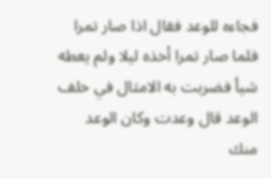فجاءه للوعد فقال اذا صار تمرا فلما صار تمرا أخذه ليلا ولم يعطه شيأ فضربت به الامثال في خلف الوعد قال وعدت وكان الوعد منك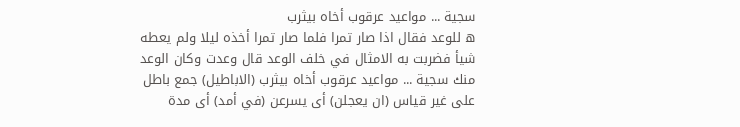سجية ... مواعيد عرقوب أخاه بيثرب
ه للوعد فقال اذا صار تمرا فلما صار تمرا أخذه ليلا ولم يعطه شيأ فضربت به الامثال في خلف الوعد قال وعدت وكان الوعد منك سجية ... مواعيد عرقوب أخاه بيثرب (الاباطيل) جمع باطل على غير قياس (ان يعجلن) أى يسرعن (في أمد) أى مدة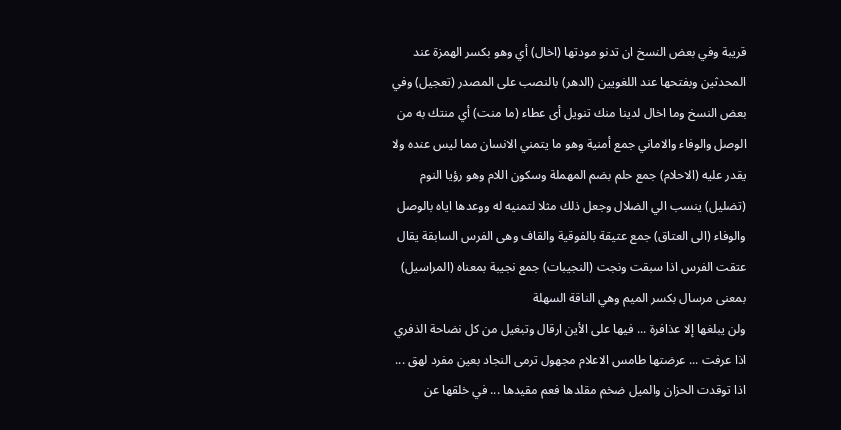قريبة وفي بعض النسخ ان تدنو مودتها (اخال) أي وهو بكسر الهمزة عند المحدثين وبفتحها عند اللغويين (الدهر) بالنصب على المصدر (تعجيل) وفي بعض النسخ وما اخال لدينا منك تنويل أى عطاء (ما منت) أي منتك به من الوصل والوفاء والاماني جمع أمنية وهو ما يتمني الانسان مما ليس عنده ولا يقدر عليه (الاحلام) جمع حلم بضم المهملة وسكون اللام وهو رؤيا النوم (تضليل) ينسب الي الضلال وجعل ذلك مثلا لتمنيه له ووعدها اياه بالوصل والوفاء (الى العتاق) جمع عتيقة بالفوقية والقاف وهى الفرس السابقة يقال عتقت الفرس اذا سبقت ونجت (النجيبات) جمع نجيبة بمعناه (المراسيل) بمعنى مرسال بكسر الميم وهي الناقة السهلة
ولن يبلغها إلا عذافرة ... فيها على الأين ارقال وتبغيل من كل نضاحة الذفري اذا عرفت ... عرضتها طامس الاعلام مجهول ترمى النجاد بعين مفرد لهق ... اذا توقدت الحزان والميل ضخم مقلدها فعم مقيدها ... في خلقها عن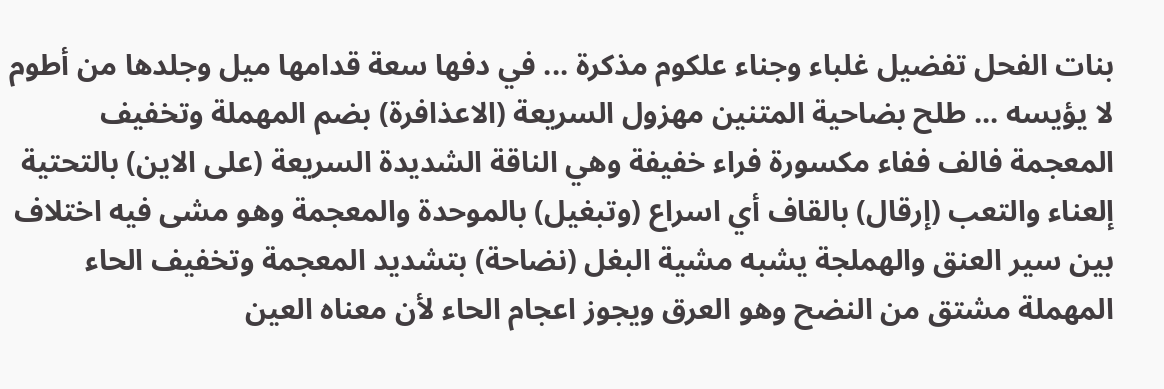بنات الفحل تفضيل غلباء وجناء علكوم مذكرة ... في دفها سعة قدامها ميل وجلدها من أطوم لا يؤيسه ... طلح بضاحية المتنين مهزول السريعة (الاعذافرة) بضم المهملة وتخفيف المعجمة فالف ففاء مكسورة فراء خفيفة وهي الناقة الشديدة السريعة (على الاين) بالتحتية إلعناء والتعب (إرقال) بالقاف أي اسراع (وتبغيل) بالموحدة والمعجمة وهو مشى فيه اختلاف بين سير العنق والهملجة يشبه مشية البغل (نضاحة) بتشديد المعجمة وتخفيف الحاء المهملة مشتق من النضح وهو العرق ويجوز اعجام الحاء لأن معناه العين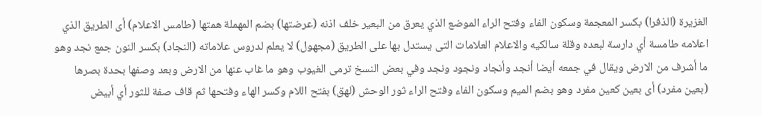الغزيرة (الذفرا) بكسر المعجمة وسكون الفاء وفتح الراء الموضع الذي يعرق من البعير خلف اذنه (عرضتها) بضم المهملة همتها (طامس الاعلام) أى الطريق الذي اعلامه طامسة أي دارسة لبعده وقلة سالكيه والاعلام العلامات التى يستدل بها على الطريق (مجهول) لا يعلم لدروس علاماته (النجاد) بكسر النون جمع نجد وهو ما أشرف من الارض ويقال في جمعه أيضا أنجد وأنجاد ونجود ونجد وفي بعض النسخ ترمى الغيوب وهو ما غاب عنها من الارض وبعد وصفها بحدة بصرها (بعين مفرد) أى بعين كعين مفرد وهو بضم الميم وسكون الفاء وفتح الراء ثور الوحش (لهق) بفتح اللام وكسر الهاء وفتحها ثم قاف صفة للثور أي أبيض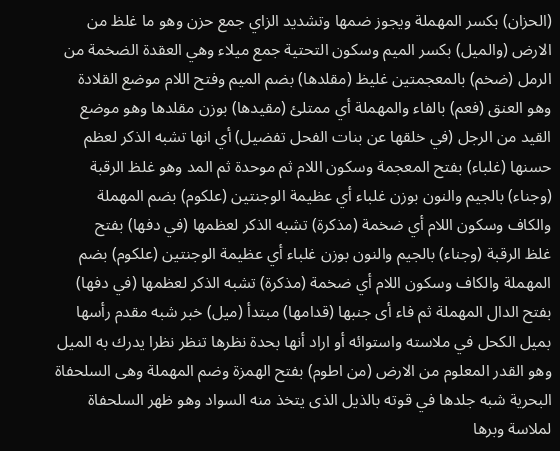(الحزان) بكسر المهملة ويجوز ضمها وتشديد الزاي جمع حزن وهو ما غلظ من الارض (والميل) بكسر الميم وسكون التحتية جمع ميلاء وهي العقدة الضخمة من الرمل (ضخم) بالمعجمتين غليظ (مقلدها) بضم الميم وفتح اللام موضع القلادة وهو العنق (فعم) بالفاء والمهملة أي ممتلئ (مقيدها) بوزن مقلدها وهو موضع القيد من الرجل (في خلقها عن بنات الفحل تفضيل) أي انها تشبه الذكر لعظم حسنها (غلباء) بفتح المعجمة وسكون اللام ثم موحدة ثم المد وهو غلظ الرقبة (وجناء) بالجيم والنون بوزن غلباء أي عظيمة الوجنتين (علكوم) بضم المهملة والكاف وسكون اللام أي ضخمة (مذكرة) تشبه الذكر لعظمها (في دفها) بفتح
غلظ الرقبة (وجناء) بالجيم والنون بوزن غلباء أي عظيمة الوجنتين (علكوم) بضم المهملة والكاف وسكون اللام أي ضخمة (مذكرة) تشبه الذكر لعظمها (في دفها) بفتح الدال المهملة ثم فاء أى جنبها (قدامها) مبتدأ (ميل) خبر شبه مقدم رأسها بميل الكحل في ملاسته واستوائه أو اراد أنها بحدة نظرها تنظر نظرا يدرك به الميل وهو القدر المعلوم من الارض (من اطوم) بفتح الهمزة وضم المهملة وهى السلحفاة البحرية شبه جلدها في قوته بالذيل الذى يتخذ منه السواد وهو ظهر السلحفاة لملاسة وبرها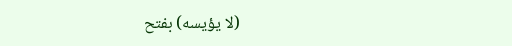(لا يؤيسه) بفتح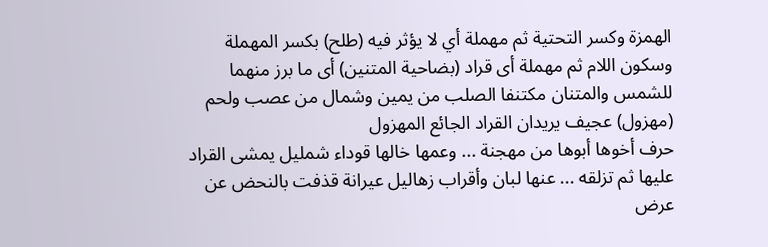الهمزة وكسر التحتية ثم مهملة أي لا يؤثر فيه (طلح) بكسر المهملة وسكون اللام ثم مهملة أى قراد (بضاحية المتنين) أى ما برز منهما للشمس والمتنان مكتنفا الصلب من يمين وشمال من عصب ولحم (مهزول) عجيف يريدان القراد الجائع المهزول
حرف أخوها أبوها من مهجنة ... وعمها خالها قوداء شمليل يمشى القراد عليها ثم تزلقه ... عنها لبان وأقراب زهاليل عيرانة قذفت بالنحض عن عرض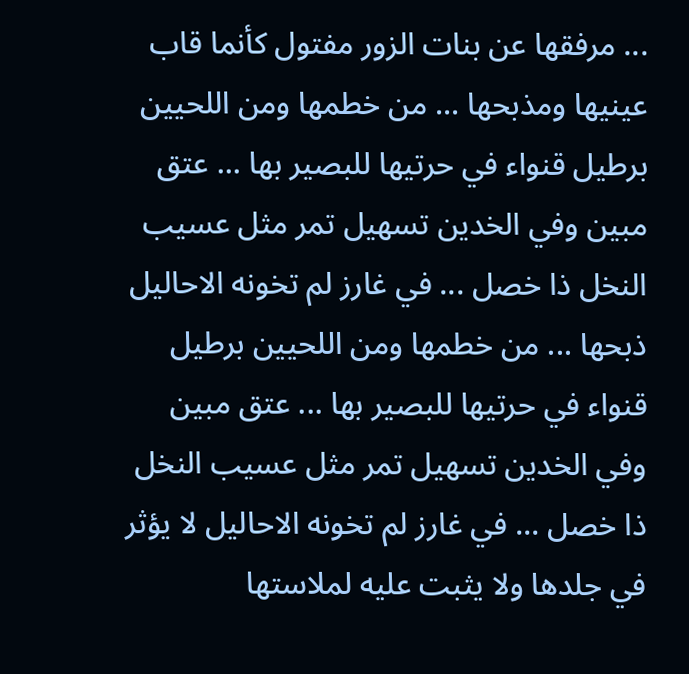... مرفقها عن بنات الزور مفتول كأنما قاب عينيها ومذبحها ... من خطمها ومن اللحيين برطيل قنواء في حرتيها للبصير بها ... عتق مبين وفي الخدين تسهيل تمر مثل عسيب النخل ذا خصل ... في غارز لم تخونه الاحاليل
ذبحها ... من خطمها ومن اللحيين برطيل قنواء في حرتيها للبصير بها ... عتق مبين وفي الخدين تسهيل تمر مثل عسيب النخل ذا خصل ... في غارز لم تخونه الاحاليل لا يؤثر في جلدها ولا يثبت عليه لملاستها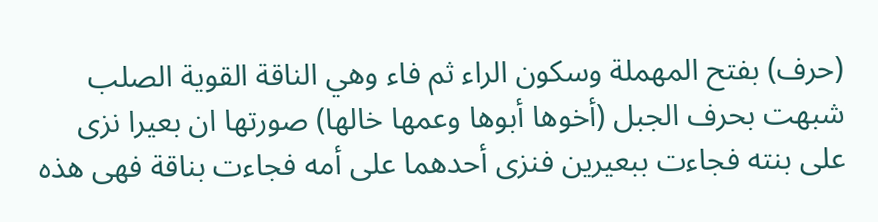(حرف) بفتح المهملة وسكون الراء ثم فاء وهي الناقة القوية الصلب شبهت بحرف الجبل (أخوها أبوها وعمها خالها) صورتها ان بعيرا نزى على بنته فجاءت ببعيرين فنزى أحدهما على أمه فجاءت بناقة فهى هذه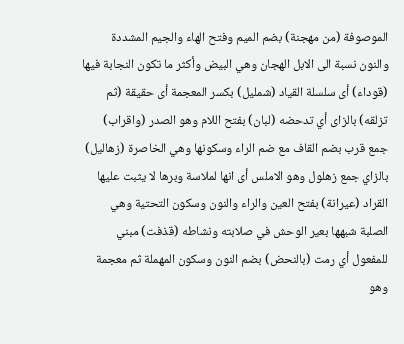الموصوفة (من مهجنة) بضم الميم وفتح الهاء والجيم المشددة والنون نسبة الى الابل الهجان وهي البيض وأكثر ما تكون النجابة فيها (قوداء) أى سلسلة القياد (شمليل) بكسر المعجمة أى حقيقة (ثم تزلقه) بالزاى أي تدحضه (لبان) بفتح اللام وهو الصدر (واقراب) جمع قرب بضم القاف مع ضم الراء وسكونها وهي الخاصرة (زهاليل) بالزاي جمع زهلول وهو الاملس أى انها لملاسة وبرها لا يثبت عليها القراد (عيرانة) بفتح العين والراء والنون وسكون التحتية وهي الصلبة شبهها بعير الوحش في صلابته ونشاطه (قذفت) مبني للمفعول أي رمت (بالنحض) بضم النون وسكون المهملة ثم معجمة وهو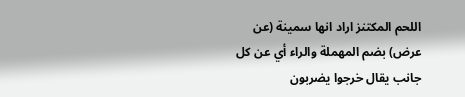اللحم المكتنز اراد انها سمينة (عن عرض) بضم المهملة والراء أي عن كل جانب يقال خرجوا يضربون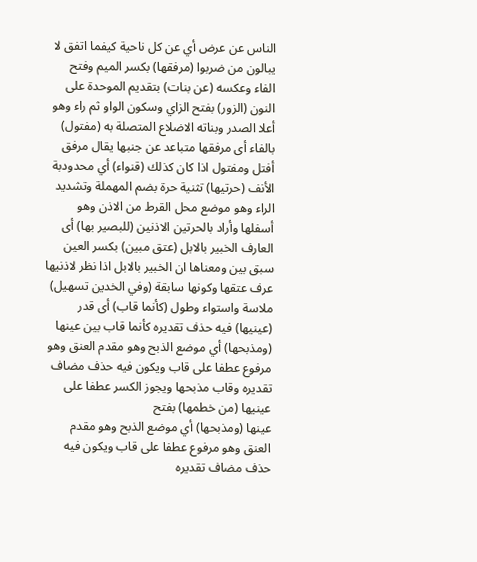الناس عن عرض أي عن كل ناحية كيفما اتفق لا يبالون من ضربوا (مرفقها) بكسر الميم وفتح الفاء وعكسه (عن بنات) بتقديم الموحدة على النون (الزور) بفتح الزاي وسكون الواو ثم راء وهو أعلا الصدر وبناته الاضلاع المتصلة به (مفتول) بالفاء أى مرفقها متباعد عن جنبها يقال مرفق أفتل ومفتول اذا كان كذلك (قنواء) أي محدودبة الأنف (حرتيها) تثنية حرة بضم المهملة وتشديد الراء وهو موضع محل القرط من الاذن وهو أسفلها وأراد بالحرتين الاذنين (للبصير بها) أى العارف الخبير بالابل (عتق مبين) بكسر العين سبق بين ومعناها ان الخبير بالابل اذا نظر لاذنيها عرف عتقها وكونها سابقة (وفي الخدين تسهيل) ملاسة واستواء وطول (كأنما قاب) أى قدر (عينيها) فيه حذف تقديره كأنما قاب بين عينها (ومذبحها) أي موضع الذبح وهو مقدم العنق وهو مرفوع عطفا على قاب ويكون فيه حذف مضاف تقديره وقاب مذبحها ويجوز الكسر عطفا على عينيها (من خطمها) بفتح
عينها (ومذبحها) أي موضع الذبح وهو مقدم العنق وهو مرفوع عطفا على قاب ويكون فيه حذف مضاف تقديره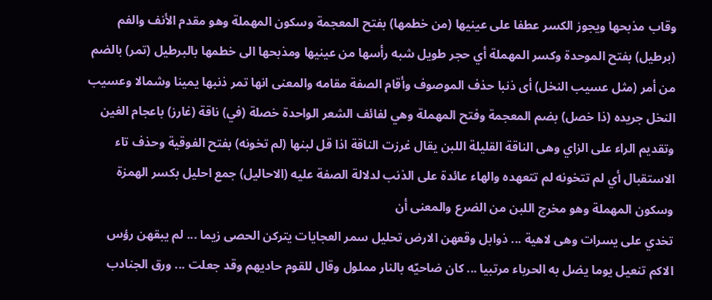وقاب مذبحها ويجوز الكسر عطفا على عينيها (من خطمها) بفتح المعجمة وسكون المهملة وهو مقدم الأنف والفم (برطيل) بفتح الموحدة وكسر المهملة أي حجر طويل شبه رأسها من عينيها ومذبحها الى خطمها بالبرطيل (تمر) بالضم من أمر (مثل عسيب النخل) أى ذنبا حذف الموصوف وأقام الصفة مقامه والمعنى انها تمر ذنبها يمينا وشمالا وعسيب النخل جريده (ذا خصل) بضم المعجمة وفتح المهملة وهي لفائف الشعر الواحدة خصلة (في) ناقة (غارز) باعجام الغين وتقديم الراء على الزاي وهى الناقة القليلة اللبن يقال غرزت الناقة اذا قل لبنها (لم تخونه) بفتح الفوقية وحذف تاء الاستقبال أي لم تتخونه لم تتعهده والهاء عائدة على الذنب لدلالة الصفة عليه (الاحاليل) جمع احليل بكسر الهمزة وسكون المهملة وهو مخرج اللبن من الضرع والمعنى أن
تخدي على يسرات وهى لاهية ... ذوابل وقعهن الارض تحليل سمر العجايات يتركن الحصى زيما ... لم يبقهن رؤس الاكم تنعيل يوما يضل به الحرباء مرتبيا ... كان ضاحيّه بالنار مملول وقال للقوم حاديهم وقد جعلت ... ورق الجنادب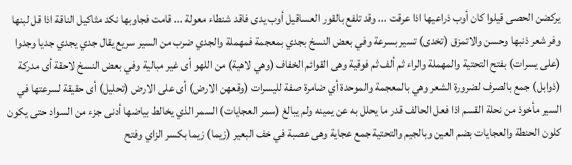يركضن الحصى قيلوا كان أوب ذراعيها اذا عرقت ... وقد تلفع بالقور العساقيل أوب يدى فاقد شنطاء معولة ... قامت فجاوبها نكد مثاكيل الناقة اذا قل لبنها وفر شعر ذنبها وحسن والاتمزق (تخدى) تسير بسرعة وفي بعض النسخ بجدي بمعجمة فمهملة والجدي ضرب من السير سريع يقال جدي يجدي جديا وجدوا (على يسرات) بفتح التحتية والمهملة والراء ثم ألف ثم فوقية وهى القوائم الخفاف (وهي لاهية) من اللهو أى غير مبالية وفي بعض النسخ لاحقة أى مدركة (ذوابل) جمع بالصرف لضرورة الشعر وهي بالمعجمة والموحدة أي ضامرة صفة لليسرات (وقعهن الارض) أى على الارض (تحليل) أى حقيقة لسرعتها في السير مأخوذ من نحلة القسم اذا فعل الحالف قدر ما يحلل به عن يمينه ولم يبالغ (سمر العجايات) السمر الذي يخالط بياضها أدنى جزء من السواد حتى يكون كلون الحنطة والعجايات بضم العين وبالجيم والتحتية جمع عجاية وهى عصبة في خف البعير (زيما) زيما بكسر الزاي وفتح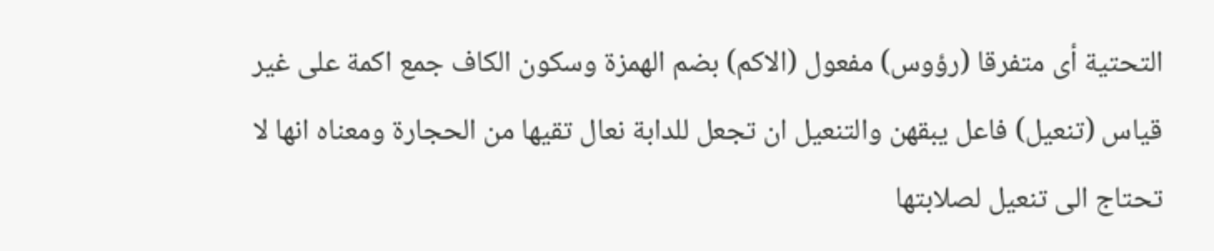التحتية أى متفرقا (رؤوس) مفعول (الاكم) بضم الهمزة وسكون الكاف جمع اكمة على غير قياس (تنعيل) فاعل يبقهن والتنعيل ان تجعل للدابة نعال تقيها من الحجارة ومعناه انها لا تحتاج الى تنعيل لصلابتها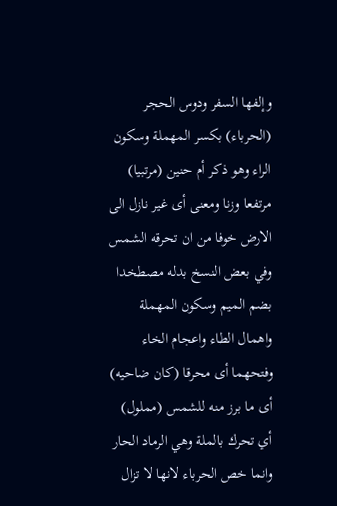وإلفها السفر ودوس الحجر (الحرباء) بكسر المهملة وسكون الراء وهو ذكر أم حنين (مرتبيا) مرتفعا وزنا ومعنى أى غير نازل الى الارض خوفا من ان تحرقه الشمس وفي بعض النسخ بدله مصطخدا بضم الميم وسكون المهملة واهمال الطاء واعجام الخاء وفتحهما أى محرقا (كان ضاحيه) أى ما برز منه للشمس (مملول) أي تحرك بالملة وهي الرماد الحار وانما خص الحرباء لانها لا تزال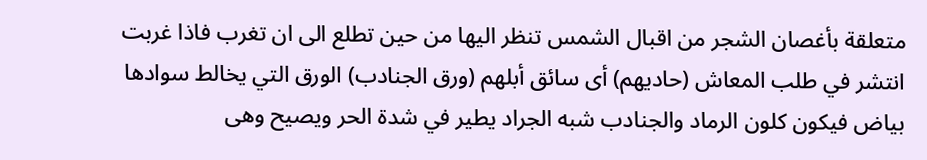متعلقة بأغصان الشجر من اقبال الشمس تنظر اليها من حين تطلع الى ان تغرب فاذا غربت انتشر في طلب المعاش (حاديهم) أى سائق أبلهم (ورق الجنادب) الورق التي يخالط سوادها بياض فيكون كلون الرماد والجنادب شبه الجراد يطير في شدة الحر ويصيح وهى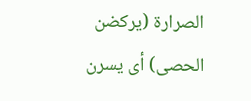الصرارة (يركضن الحصى) أى يسرن